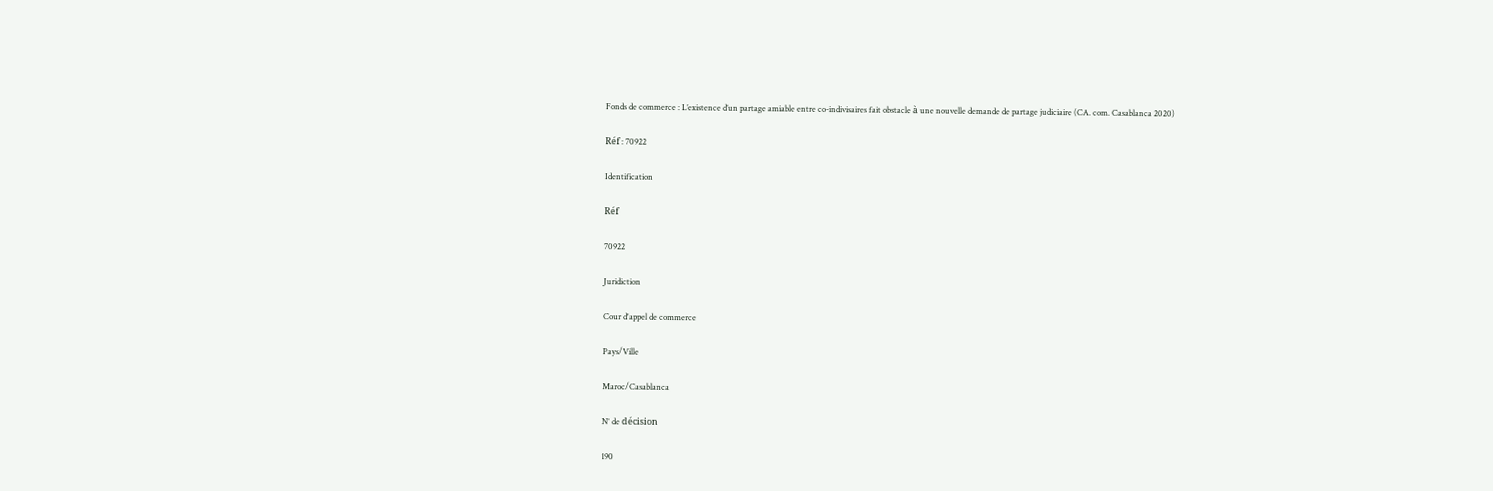Fonds de commerce : L’existence d’un partage amiable entre co-indivisaires fait obstacle à une nouvelle demande de partage judiciaire (CA. com. Casablanca 2020)

Réf : 70922

Identification

Réf

70922

Juridiction

Cour d'appel de commerce

Pays/Ville

Maroc/Casablanca

N° de décision

190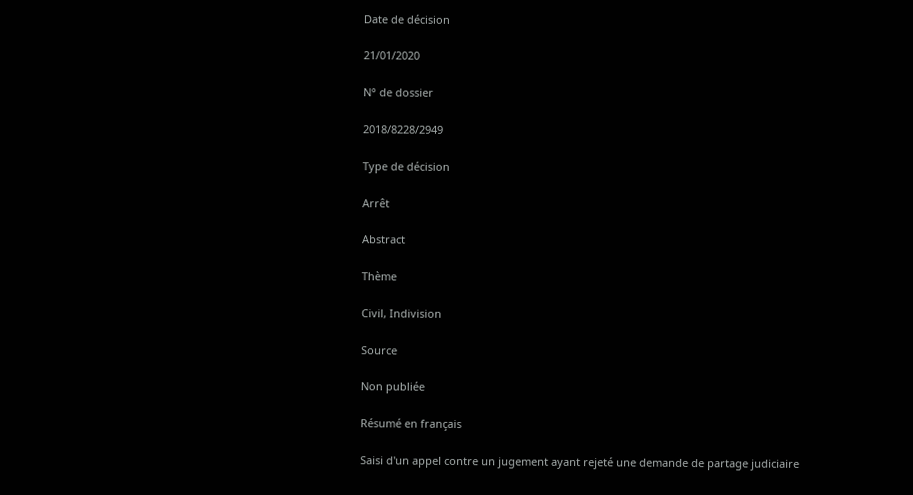Date de décision

21/01/2020

N° de dossier

2018/8228/2949

Type de décision

Arrêt

Abstract

Thème

Civil, Indivision

Source

Non publiée

Résumé en français

Saisi d'un appel contre un jugement ayant rejeté une demande de partage judiciaire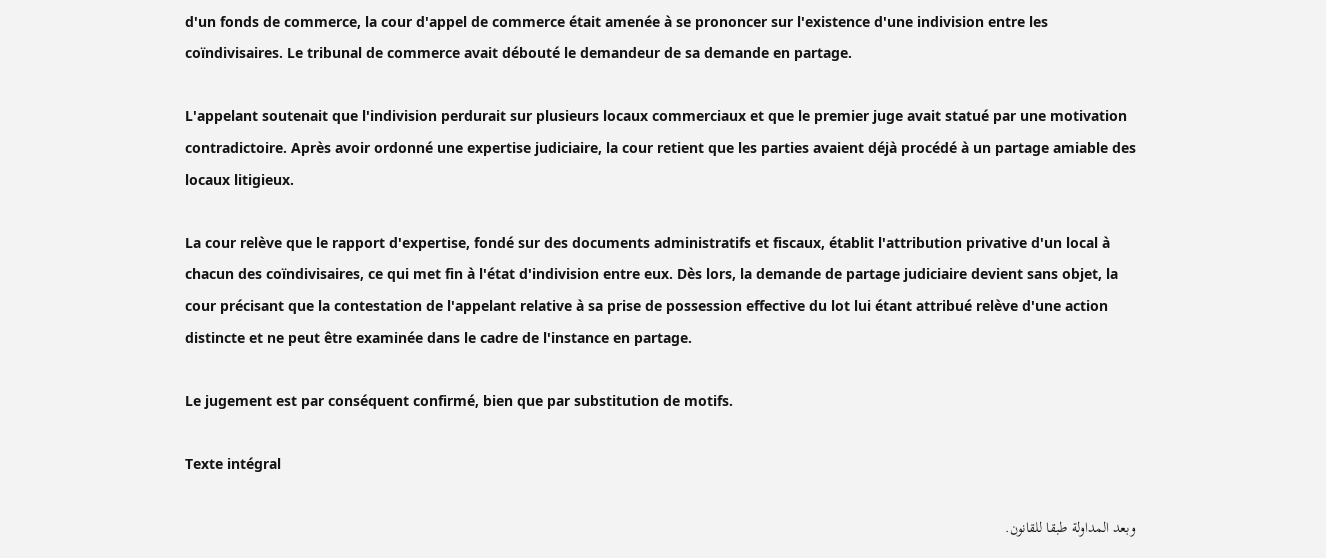d'un fonds de commerce, la cour d'appel de commerce était amenée à se prononcer sur l'existence d'une indivision entre les coïndivisaires. Le tribunal de commerce avait débouté le demandeur de sa demande en partage.

L'appelant soutenait que l'indivision perdurait sur plusieurs locaux commerciaux et que le premier juge avait statué par une motivation contradictoire. Après avoir ordonné une expertise judiciaire, la cour retient que les parties avaient déjà procédé à un partage amiable des locaux litigieux.

La cour relève que le rapport d'expertise, fondé sur des documents administratifs et fiscaux, établit l'attribution privative d'un local à chacun des coïndivisaires, ce qui met fin à l'état d'indivision entre eux. Dès lors, la demande de partage judiciaire devient sans objet, la cour précisant que la contestation de l'appelant relative à sa prise de possession effective du lot lui étant attribué relève d'une action distincte et ne peut être examinée dans le cadre de l'instance en partage.

Le jugement est par conséquent confirmé, bien que par substitution de motifs.

Texte intégral

وبعد المداولة طبقا للقانون.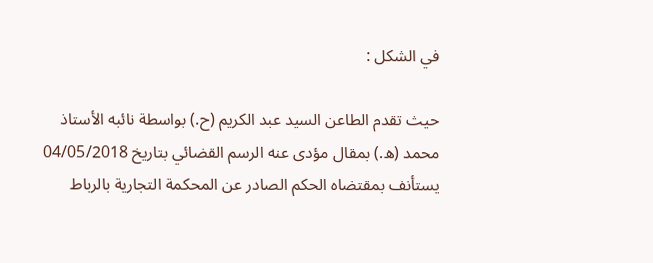في الشكل :

حيث تقدم الطاعن السيد عبد الكريم (ح.) بواسطة نائبه الأستاذ محمد (ه.) بمقال مؤدى عنه الرسم القضائي بتاريخ 04/05/2018 يستأنف بمقتضاه الحكم الصادر عن المحكمة التجارية بالرباط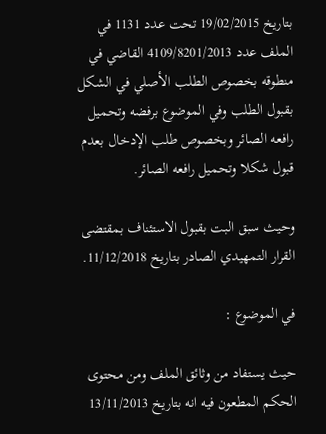بتاريخ 19/02/2015 تحت عدد 1131 في الملف عدد 4109/8201/2013 القاضي في منطوقه بخصوص الطلب الأصلي في الشكل بقبول الطلب وفي الموضوع برفضه وتحميل رافعه الصائر وبخصوص طلب الإدخال بعدم قبول شكلا وتحميل رافعه الصائر.

وحيث سبق البت بقبول الاستئناف بمقتضى القرار التمهيدي الصادر بتاريخ 11/12/2018.

في الموضوع :

حيث يستفاد من وثائق الملف ومن محتوى الحكم المطعون فيه انه بتاريخ 13/11/2013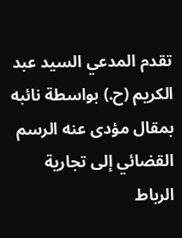تقدم المدعي السيد عبد الكريم (ح.) بواسطة نائبه بمقال مؤدى عنه الرسم القضائي إلى تجارية الرباط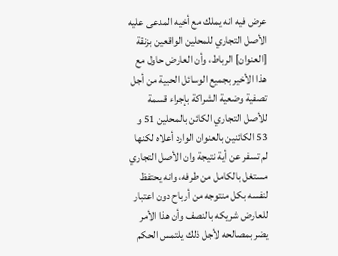عرض فيه انه يملك مع أخيه المدعى عليه الأصل التجاري للمحلين الواقعين بزنقة [العنوان] الرباط، وأن العارض حاول مع هذا الأخير بجميع الوسائل الحبية من أجل تصفية وضعية الشراكة بإجراء قسمة للأصل التجاري الكائن بالمحلين 51 و 53 الكائنين بالعنوان الوارد أعلاه لكنها لم تسفر عن أية نتيجة وان الأصل التجاري مستغل بالكامل من طرفه، وانه يحتفظ لنفسه بكل منتوجه من أرباح دون اعتبار للعارض شريكه بالنصف وأن هذا الأمر يضر بمصالحه لأجل ذلك يلتمس الحكم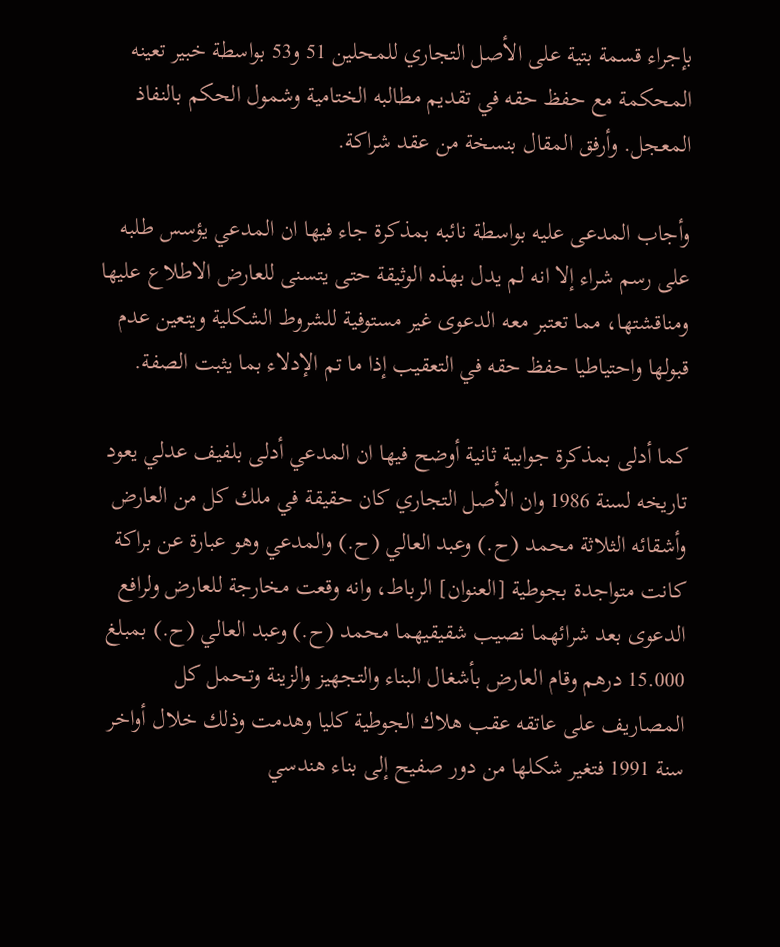بإجراء قسمة بتية على الأصل التجاري للمحلين 51 و53 بواسطة خبير تعينه المحكمة مع حفظ حقه في تقديم مطالبه الختامية وشمول الحكم بالنفاذ المعجل. وأرفق المقال بنسخة من عقد شراكة.

وأجاب المدعى عليه بواسطة نائبه بمذكرة جاء فيها ان المدعي يؤسس طلبه على رسم شراء إلا انه لم يدل بهذه الوثيقة حتى يتسنى للعارض الاطلاع عليها ومناقشتها، مما تعتبر معه الدعوى غير مستوفية للشروط الشكلية ويتعين عدم قبولها واحتياطيا حفظ حقه في التعقيب إذا ما تم الإدلاء بما يثبت الصفة.

كما أدلى بمذكرة جوابية ثانية أوضح فيها ان المدعي أدلى بلفيف عدلي يعود تاريخه لسنة 1986 وان الأصل التجاري كان حقيقة في ملك كل من العارض وأشقائه الثلاثة محمد (ح.) وعبد العالي (ح.) والمدعي وهو عبارة عن براكة كانت متواجدة بجوطية [العنوان] الرباط، وانه وقعت مخارجة للعارض ولرافع الدعوى بعد شرائهما نصيب شقيقيهما محمد (ح.) وعبد العالي (ح.) بمبلغ 15.000 درهم وقام العارض بأشغال البناء والتجهيز والزينة وتحمل كل المصاريف على عاتقه عقب هلاك الجوطية كليا وهدمت وذلك خلال أواخر سنة 1991 فتغير شكلها من دور صفيح إلى بناء هندسي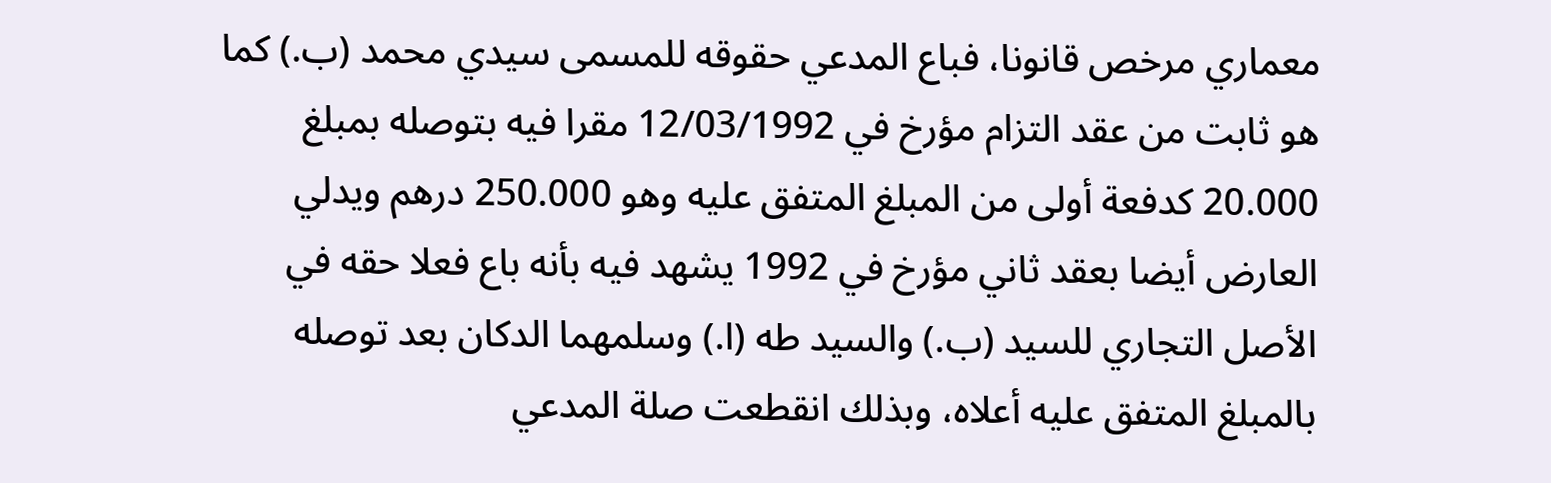معماري مرخص قانونا، فباع المدعي حقوقه للمسمى سيدي محمد (ب.) كما هو ثابت من عقد التزام مؤرخ في 12/03/1992 مقرا فيه بتوصله بمبلغ 20.000 كدفعة أولى من المبلغ المتفق عليه وهو 250.000 درهم ويدلي العارض أيضا بعقد ثاني مؤرخ في 1992 يشهد فيه بأنه باع فعلا حقه في الأصل التجاري للسيد (ب.) والسيد طه (ا.) وسلمهما الدكان بعد توصله بالمبلغ المتفق عليه أعلاه، وبذلك انقطعت صلة المدعي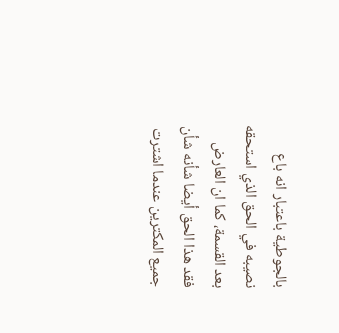بالجوطية باعتبار انه باع نصيبه في الحق الذي استحقه بعد القسمة، كما ان العارض فقد هذا الحق أيضا شأنه شأن جميع المكترين عندما اشترت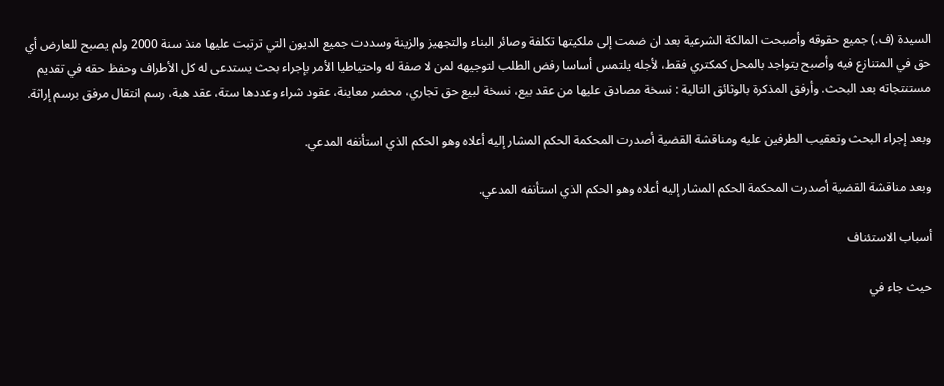السيدة (ف.) جميع حقوقه وأصبحت المالكة الشرعية بعد ان ضمت إلى ملكيتها تكلفة وصائر البناء والتجهيز والزينة وسددت جميع الديون التي ترتبت عليها منذ سنة 2000 ولم يصبح للعارض أي حق في المتنازع فيه وأصبح يتواجد بالمحل كمكتري فقط، لأجله يلتمس أساسا رفض الطلب لتوجيهه لمن لا صفة له واحتياطيا الأمر بإجراء بحث يستدعى له كل الأطراف وحفظ حقه في تقديم مستنتجاته بعد البحث. وأرفق المذكرة بالوثائق التالية : نسخة مصادق عليها من عقد بيع، نسخة لبيع حق تجاري، محضر معاينة، عقود شراء وعددها ستة، عقد هبة، رسم انتقال مرفق برسم إراثة.

وبعد إجراء البحث وتعقيب الطرفين عليه ومناقشة القضية أصدرت المحكمة الحكم المشار إليه أعلاه وهو الحكم الذي استأنفه المدعي.

وبعد مناقشة القضية أصدرت المحكمة الحكم المشار إليه أعلاه وهو الحكم الذي استأنفه المدعي.

أسباب الاستئناف

حيث جاء في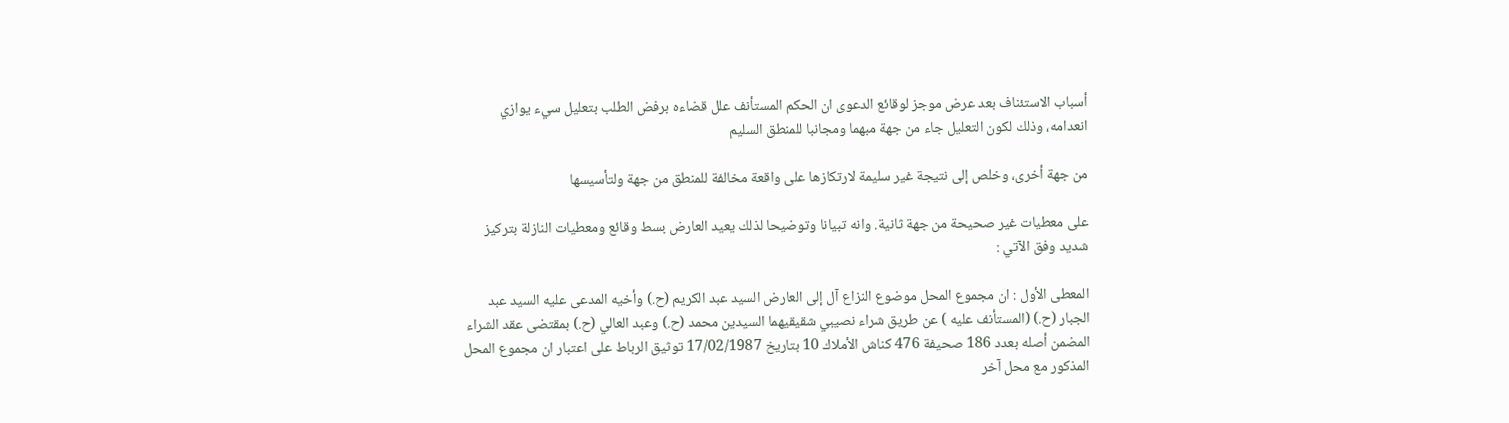أسباب الاستئناف بعد عرض موجز لوقائع الدعوى ان الحكم المستأنف علل قضاءه برفض الطلب بتعليل سيء يوازي انعدامه، وذلك لكون التعليل جاء من جهة مبهما ومجانبا للمنطق السليم

من جهة أخرى، وخلص إلى نتيجة غير سليمة لارتكازها على واقعة مخالفة للمنطق من جهة ولتأسيسها

على معطيات غير صحيحة من جهة ثانية. وانه تبيانا وتوضيحا لذلك يعيد العارض بسط وقائع ومعطيات النازلة بتركيز شديد وفق الآتي :

المعطى الأول : ان مجموع المحل موضوع النزاع آل إلى العارض السيد عبد الكريم (ح.) وأخيه المدعى عليه السيد عبد الجبار (ح.) (المستأنف عليه ) عن طريق شراء نصيبي شقيقيهما السيدين محمد (ح.) وعبد العالي (ح.) بمقتضى عقد الشراء المضمن أصله بعدد 186 صحيفة 476 كناش الأملاك 10 بتاريخ 17/02/1987 توثيق الرباط على اعتبار ان مجموع المحل المذكور مع محل آخر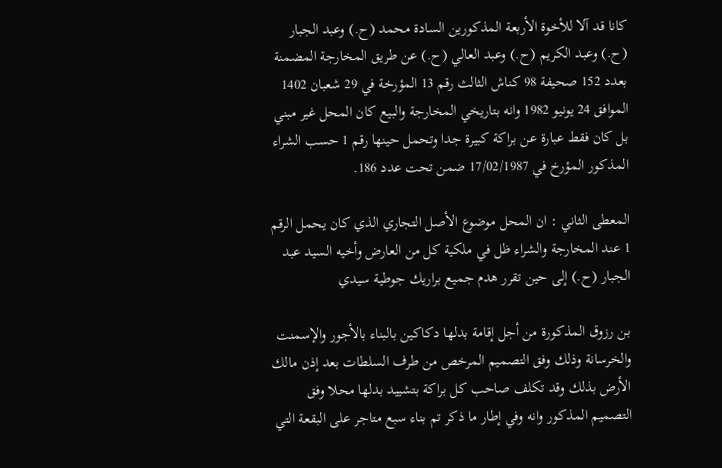كانا قد آلا للأخوة الأربعة المذكورين السادة محمد (ح.) وعبد الجبار (ح.) وعبد الكريم (ح.) وعبد العالي (ح.) عن طريق المخارجة المضمنة بعدد 152 صحيفة 98 كناش الثالث رقم 13 المؤرخة في 29 شعبان 1402 الموافق 24 يونيو 1982 وانه بتاريخي المخارجة والبيع كان المحل غير مبني بل كان فقط عبارة عن براكة كبيرة جدا وتحمل حينها رقم 1 حسب الشراء المذكور المؤرخ في 17/02/1987 ضمن تحت عدد 186.

المعطى الثاني : ان المحل موضوع الأصل التجاري الذي كان يحمل الرقم 1 عند المخارجة والشراء ظل في ملكية كل من العارض وأخيه السيد عبد الجبار (ح.) إلى حين تقرر هدم جميع براريك جوطية سيدي

بن رزوق المذكورة من أجل إقامة بدلها دكاكين بالبناء بالأجور والإسمنت والخرسانة وذلك وفق التصميم المرخص من طرف السلطات بعد إذن مالك الأرض بذلك وقد تكلف صاحب كل براكة بتشييد بدلها محلا وفق التصميم المذكور وانه وفي إطار ما ذكر تم بناء سبع متاجر على البقعة التي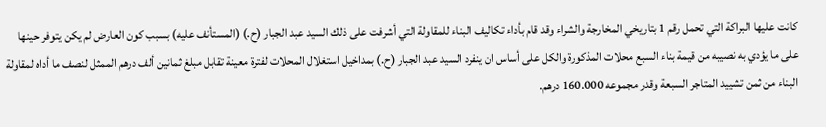كانت عليها البراكة التي تحمل رقم 1 بتاريخي المخارجة والشراء وقد قام بأداء تكاليف البناء للمقاولة التي أشرفت على ذلك السيد عبد الجبار (ح.) (المستأنف عليه) بسبب كون العارض لم يكن يتوفر حينها على ما يؤدي به نصيبه من قيمة بناء السبع محلات المذكورة والكل على أساس ان ينفرد السيد عبد الجبار (ح.) بمداخيل استغلال المحلات لفترة معينة تقابل مبلغ ثمانين ألف درهم الممثل لنصف ما أداه لمقاولة البناء من ثمن تشييد المتاجر السبعة وقدر مجموعه 160.000 درهم.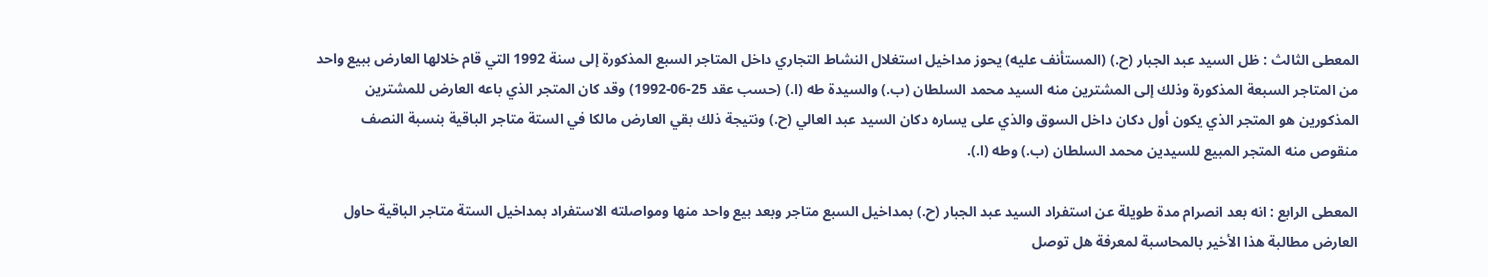المعطى الثالث : ظل السيد عبد الجبار (ح.) (المستأنف عليه) يحوز مداخيل استغلال النشاط التجاري داخل المتاجر السبع المذكورة إلى سنة 1992 التي قام خلالها العارض ببيع واحد من المتاجر السبعة المذكورة وذلك إلى المشترين منه السيد محمد السلطان (ب.) والسيدة طه (ا.) (حسب عقد 25-06-1992) وقد كان المتجر الذي باعه العارض للمشترين المذكورين هو المتجر الذي يكون أول دكان داخل السوق والذي على يساره دكان السيد عبد العالي (ح.) ونتيجة ذلك بقي العارض مالكا في الستة متاجر الباقية بنسبة النصف منقوص منه المتجر المبيع للسيدين محمد السلطان (ب.) وطه (ا.).

المعطى الرابع : انه بعد انصرام مدة طويلة عن استفراد السيد عبد الجبار (ح.) بمداخيل السبع متاجر وبعد بيع واحد منها ومواصلته الاستفراد بمداخيل الستة متاجر الباقية حاول العارض مطالبة هذا الأخير بالمحاسبة لمعرفة هل توصل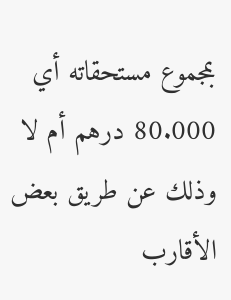بمجموع مستحقاته أي 80.000 درهم أم لا وذلك عن طريق بعض الأقارب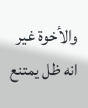والأخوة غير انه ظل يمتنع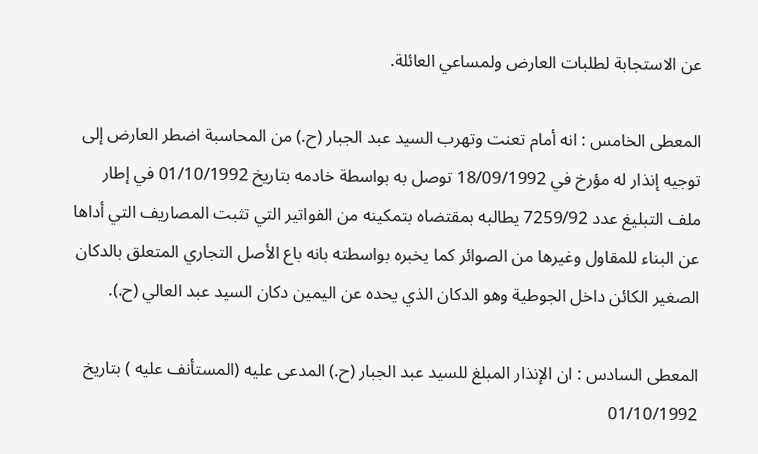عن الاستجابة لطلبات العارض ولمساعي العائلة.

المعطى الخامس : انه أمام تعنت وتهرب السيد عبد الجبار (ح.) من المحاسبة اضطر العارض إلى توجيه إنذار له مؤرخ في 18/09/1992 توصل به بواسطة خادمه بتاريخ 01/10/1992 في إطار ملف التبليغ عدد 7259/92 يطالبه بمقتضاه بتمكينه من الفواتير التي تثبت المصاريف التي أداها عن البناء للمقاول وغيرها من الصوائر كما يخبره بواسطته بانه باع الأصل التجاري المتعلق بالدكان الصغير الكائن داخل الجوطية وهو الدكان الذي يحده عن اليمين دكان السيد عبد العالي (ح.).

المعطى السادس : ان الإنذار المبلغ للسيد عبد الجبار (ح.) المدعى عليه (المستأنف عليه ) بتاريخ 01/10/1992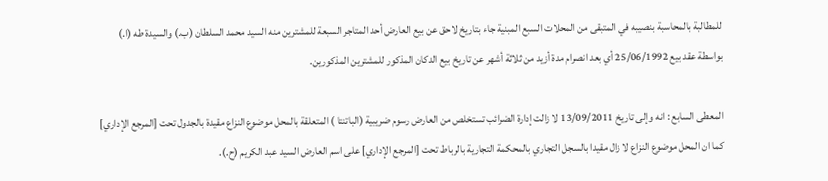للمطالبة بالمحاسبة بنصيبه في المتبقى من المحلات السبع المبنية جاء بتاريخ لاحق عن بيع العارض أحد المتاجر السبعة للمشترين منه السيد محمد السلطان (ب.) والسيدة طه (ا.) بواسطة عقد بيع 25/06/1992 أي بعد انصرام مدة أزيد من ثلاثة أشهر عن تاريخ بيع الدكان المذكور للمشترين المذكورين.

المعطى السابع : انه وإلى تاريخ 13/09/2011 لا زالت إدارة الضرائب تستخلص من العارض رسوم ضريبية (الباتنتا ) المتعلقة بالمحل موضوع النزاع مقيدة بالجدول تحت [المرجع الإداري] كما ان المحل موضوع النزاع لا زال مقيدا بالسجل التجاري بالمحكمة التجارية بالرباط تحت [المرجع الإداري] على اسم العارض السيد عبد الكريم (ح.).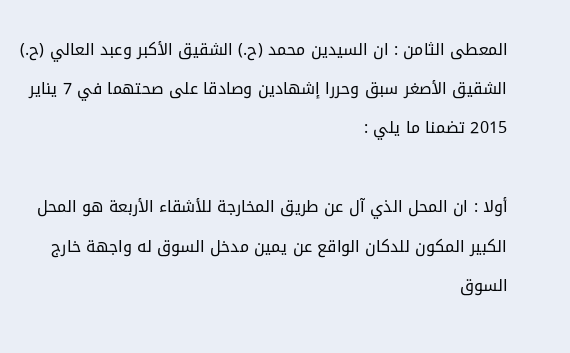المعطى الثامن : ان السيدين محمد (ح.) الشقيق الأكبر وعبد العالي (ح.) الشقيق الأصغر سبق وحررا إشهادين وصادقا على صحتهما في 7 يناير 2015 تضمنا ما يلي :

أولا : ان المحل الذي آل عن طريق المخارجة للأشقاء الأربعة هو المحل الكبير المكون للدكان الواقع عن يمين مدخل السوق له واجهة خارج السوق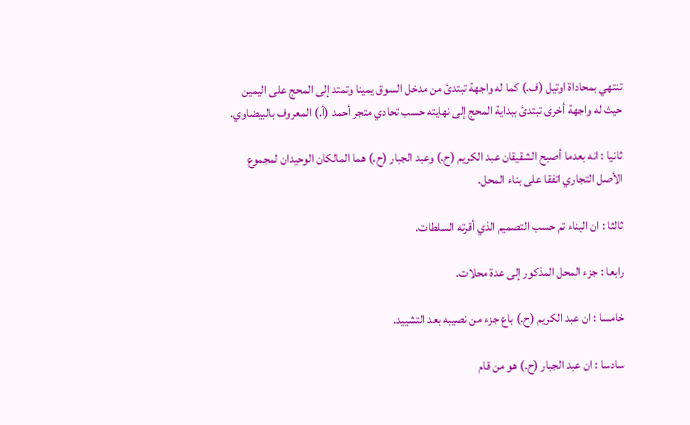تنتهي بمحاداة اوتيل (ف.) كما له واجهة تبتدئ من مدخل السوق يمينا وتمتد إلى المحج على اليمين حيث له واجهة أخرى تبتدئ ببداية المحج إلى نهايته حسب تحادي متجر أحمد (أ.) المعروف بالبيضاوي.

ثانيا : انه بعدما أصبح الشقيقان عبد الكريم (ح.) وعبد الجبار (ح.) هما المالكان الوحيدان لمجموع الأصل التجاري اتفقا على بناء المحل.

ثالثا : ان البناء تم حسب التصميم الذي أقرته السلطات.

رابعا : جزء المحل المذكور إلى عدة محلات.

خامسا : ان عبد الكريم (ح.) باع جزء من نصيبه بعد التشييد.

سادسا : ان عبد الجبار (ح.) هو من قام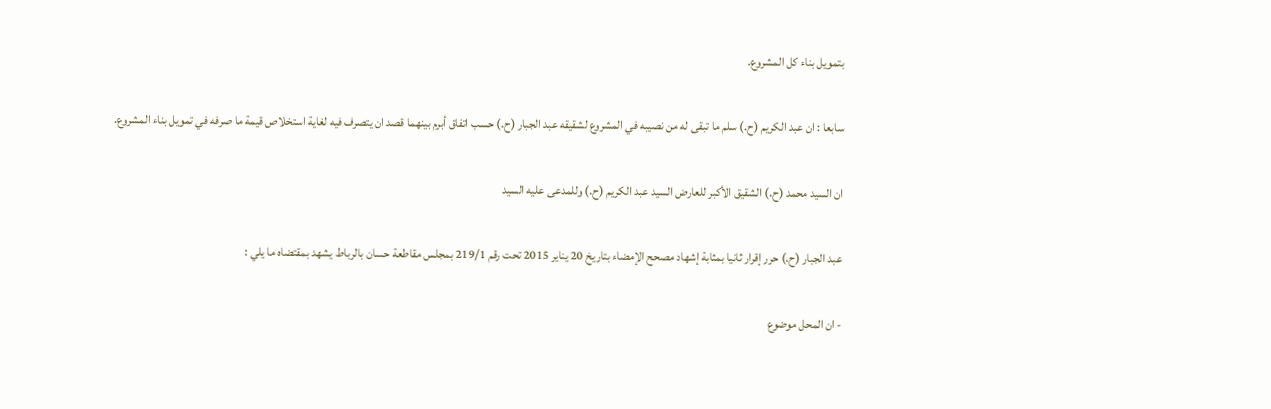بتمويل بناء كل المشروع.

سابعا : ان عبد الكريم (ح.) سلم ما تبقى له من نصيبه في المشروع لشقيقه عبد الجبار (ح.) حسب اتفاق أبرم بينهما قصد ان يتصرف فيه لغاية استخلاص قيمة ما صرفه في تمويل بناء المشروع.

ان السيد محمد (ح.) الشقيق الأكبر للعارض السيد عبد الكريم (ح.) وللمدعى عليه السيد

عبد الجبار (ح.) حرر إقرار ثانيا بمثابة إشهاد مصحح الإمضاء بتاريخ 20 يناير 2015 تحت رقم 219/1 بمجلس مقاطعة حسان بالرباط يشهد بمقتضاه ما يلي :

- ان المحل موضوع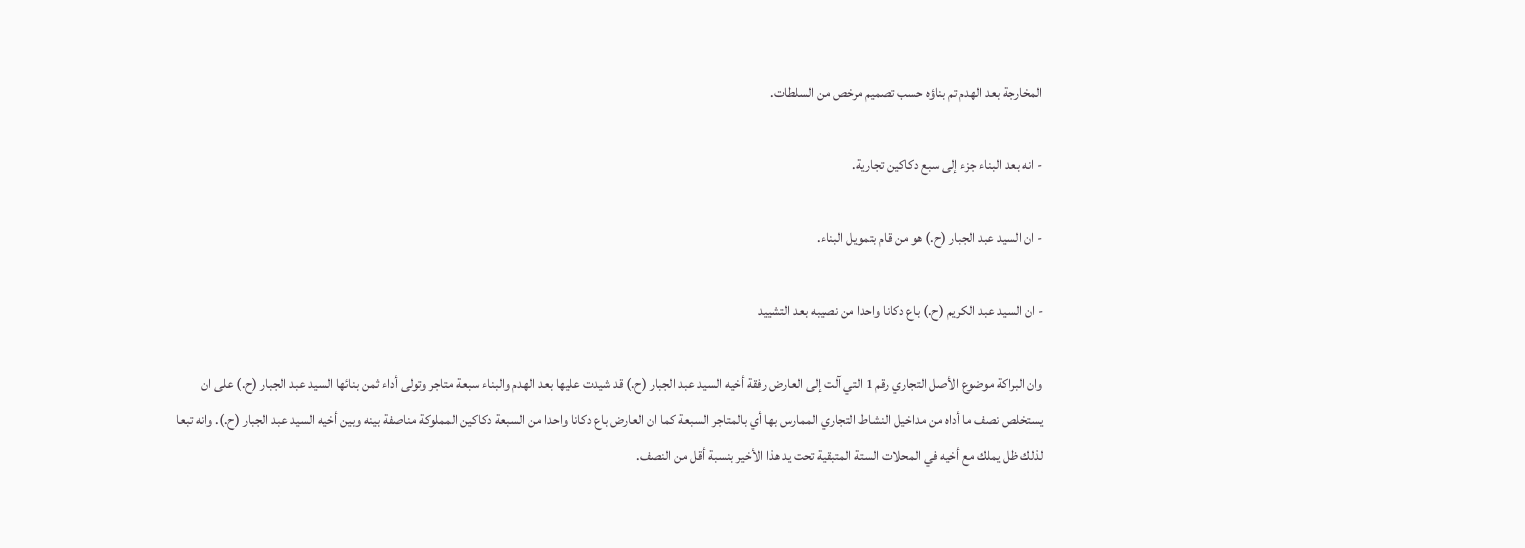المخارجة بعد الهدم تم بناؤه حسب تصميم مرخص من السلطات.

- انه بعد البناء جزء إلى سبع دكاكين تجارية.

- ان السيد عبد الجبار (ح.) هو من قام بتمويل البناء.

- ان السيد عبد الكريم (ح.) باع دكانا واحدا من نصيبه بعد التشييد

وان البراكة موضوع الأصل التجاري رقم 1 التي آلت إلى العارض رفقة أخيه السيد عبد الجبار (ح.) قد شيدت عليها بعد الهدم والبناء سبعة متاجر وتولى أداء ثمن بنائها السيد عبد الجبار (ح.) على ان يستخلص نصف ما أداه من مداخيل النشاط التجاري الممارس بها أي بالمتاجر السبعة كما ان العارض باع دكانا واحدا من السبعة دكاكين المملوكة مناصفة بينه وبين أخيه السيد عبد الجبار (ح.). وانه تبعا لذلك ظل يملك مع أخيه في المحلات الستة المتبقية تحت يد هذا الأخير بنسبة أقل من النصف.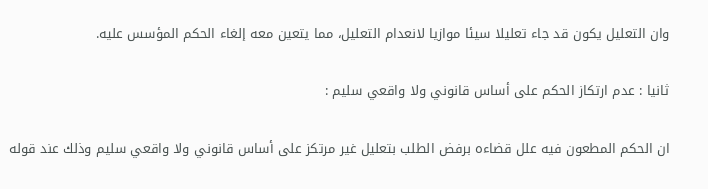وان التعليل يكون قد جاء تعليلا سيئا موازيا لانعدام التعليل، مما يتعين معه إلغاء الحكم المؤسس عليه.

ثانيا : عدم ارتكاز الحكم على أساس قانوني ولا واقعي سليم :

ان الحكم المطعون فيه علل قضاءه برفض الطلب بتعليل غير مرتكز على أساس قانوني ولا واقعي سليم وذلك عند قوله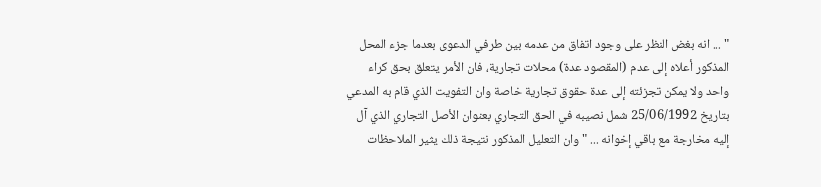" ... انه بغض النظر على وجود اتفاق من عدمه بين طرفي الدعوى بعدما جزء المحل المذكور أعلاه إلى عدم (المقصود عدة) محلات تجارية، فان الأمر يتعلق بحق كراء واحد ولا يمكن تجزئته إلى عدة حقوق تجارية خاصة وان التفويت الذي قام به المدعي بتاريخ 25/06/1992 شمل نصيبه في الحق التجاري بعنوان الأصل التجاري الذي آل إليه مخارجة مع باقي إخوانه ... " وان التعليل المذكور نتيجة ذلك يثير الملاحظات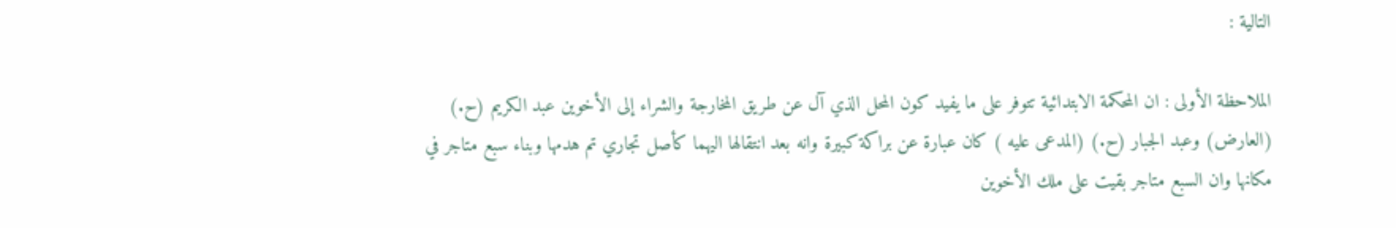التالية :

الملاحظة الأولى : ان المحكمة الابتدائية تتوفر على ما يفيد كون المحل الذي آل عن طريق المخارجة والشراء إلى الأخوين عبد الكريم (ح.) (العارض) وعبد الجبار (ح.) (المدعى عليه ) كان عبارة عن براكة كبيرة وانه بعد انتقالها اليهما كأصل تجاري تم هدمها وبناء سبع متاجر في مكانها وان السبع متاجر بقيت على ملك الأخوين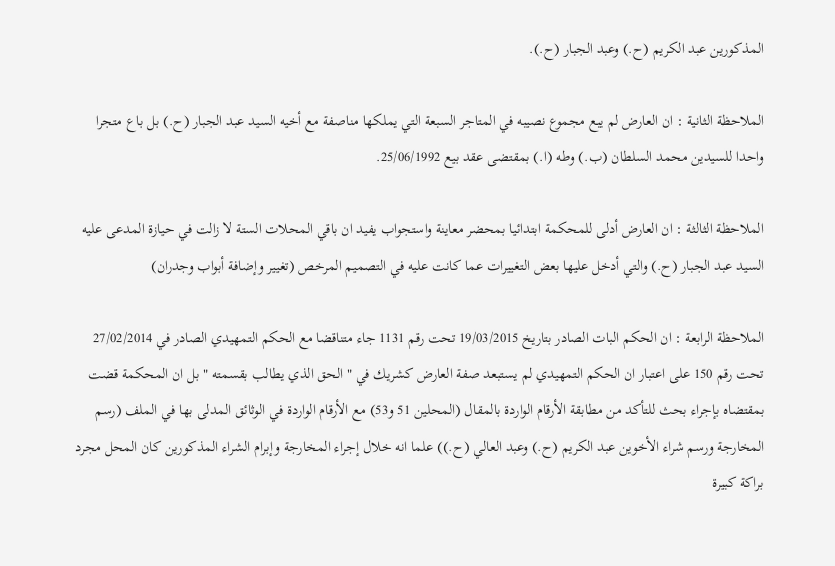المذكورين عبد الكريم (ح.) وعبد الجبار (ح.).

الملاحظة الثانية : ان العارض لم يبع مجموع نصيبه في المتاجر السبعة التي يملكها مناصفة مع أخيه السيد عبد الجبار (ح.) بل باع متجرا واحدا للسيدين محمد السلطان (ب.) وطه (ا.) بمقتضى عقد بيع 25/06/1992.

الملاحظة الثالثة : ان العارض أدلى للمحكمة ابتدائيا بمحضر معاينة واستجواب يفيد ان باقي المحلات الستة لا زالت في حيازة المدعى عليه السيد عبد الجبار (ح.) والتي أدخل عليها بعض التغييرات عما كانت عليه في التصميم المرخص (تغيير وإضافة أبواب وجدران)

الملاحظة الرابعة : ان الحكم البات الصادر بتاريخ 19/03/2015 تحت رقم 1131 جاء متناقضا مع الحكم التمهيدي الصادر في 27/02/2014 تحت رقم 150 على اعتبار ان الحكم التمهيدي لم يستبعد صفة العارض كشريك في " الحق الذي يطالب بقسمته " بل ان المحكمة قضت بمقتضاه بإجراء بحث للتأكد من مطابقة الأرقام الواردة بالمقال (المحلين 51 و53) مع الأرقام الواردة في الوثائق المدلى بها في الملف (رسم المخارجة ورسم شراء الأخوين عبد الكريم (ح.) وعبد العالي (ح.)) علما انه خلال إجراء المخارجة وإبرام الشراء المذكورين كان المحل مجرد براكة كبيرة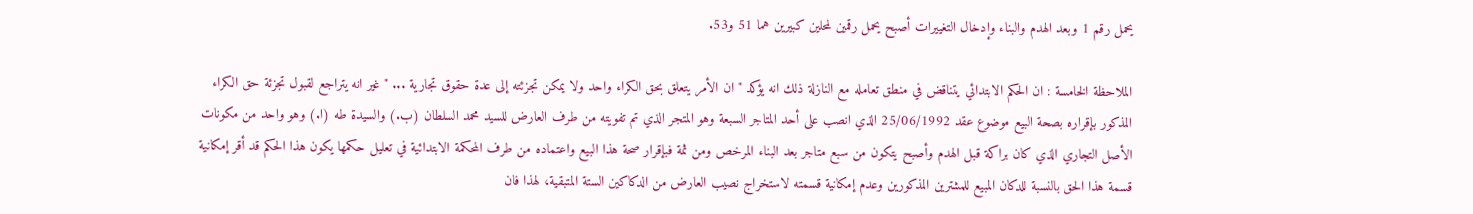يحمل رقم 1 وبعد الهدم والبناء وإدخال التغييرات أصبح يحمل رقمين لمحلين كبيرين هما 51 و53.

الملاحظة الخامسة : ان الحكم الابتدائي يتناقض في منطق تعامله مع النازلة ذلك انه يؤكد " ان الأمر يتعلق بحق الكراء واحد ولا يمكن تجزئته إلى عدة حقوق تجارية ... " غير انه يتراجع لقبول تجزئة حق الكراء المذكور بإقراره بصحة البيع موضوع عقد 25/06/1992 الذي انصب على أحد المتاجر السبعة وهو المتجر الذي تم تفويته من طرف العارض للسيد محمد السلطان (ب.) والسيدة طه (ا.) وهو واحد من مكونات الأصل التجاري الذي كان براكة قبل الهدم وأصبح يتكون من سبع متاجر بعد البناء المرخص ومن ثمة فبإقرار صحة هذا البيع واعتماده من طرف المحكمة الابتدائية في تعليل حكمها يكون هذا الحكم قد أقر إمكانية قسمة هذا الحق بالنسبة للدكان المبيع للمشترين المذكورين وعدم إمكانية قسمته لاستخراج نصيب العارض من الدكاكين الستة المتبقية، لهذا فان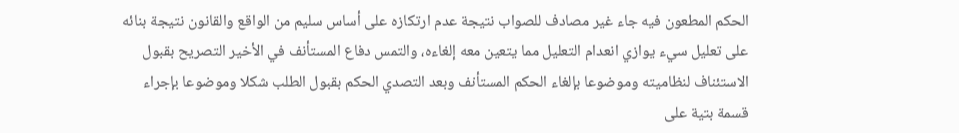الحكم المطعون فيه جاء غير مصادف للصواب نتيجة عدم ارتكازه على أساس سليم من الواقع والقانون نتيجة بنائه على تعليل سيء يوازي انعدام التعليل مما يتعين معه إلغاءه، والتمس دفاع المستأنف في الأخير التصريح بقبول الاستئناف لنظاميته وموضوعا بإلغاء الحكم المستأنف وبعد التصدي الحكم بقبول الطلب شكلا وموضوعا بإجراء قسمة بتية على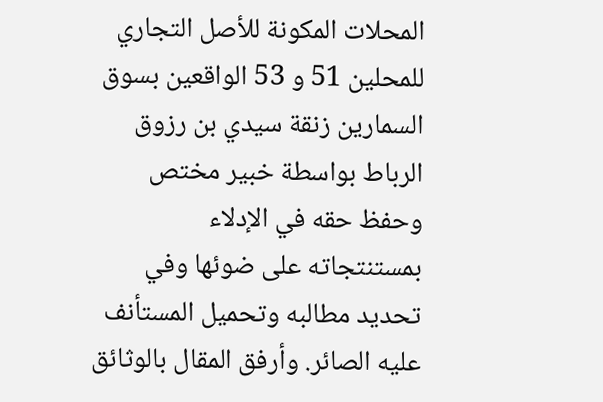المحلات المكونة للأصل التجاري للمحلين 51 و 53 الواقعين بسوق السمارين زنقة سيدي بن رزوق الرباط بواسطة خبير مختص وحفظ حقه في الإدلاء بمستنتجاته على ضوئها وفي تحديد مطالبه وتحميل المستأنف عليه الصائر. وأرفق المقال بالوثائق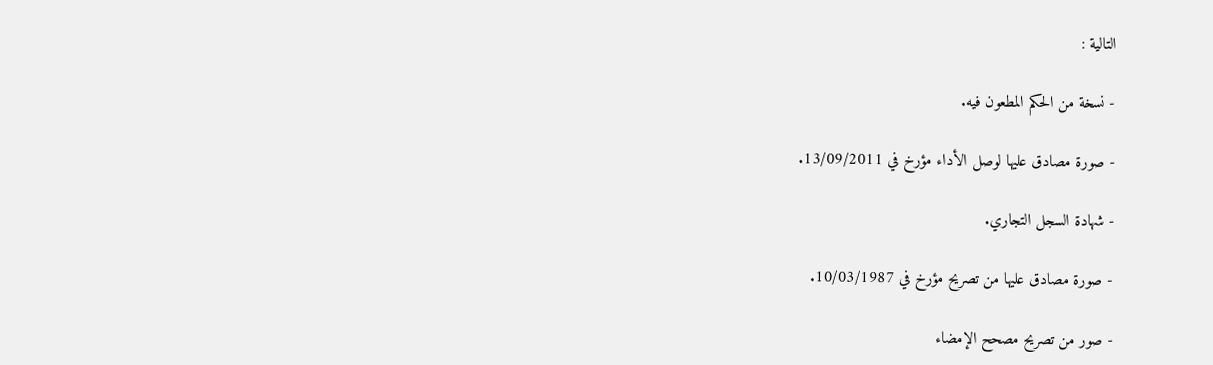التالية :

- نسخة من الحكم المطعون فيه.

- صورة مصادق عليها لوصل الأداء مؤرخ في 13/09/2011.

- شهادة السجل التجاري.

- صورة مصادق عليها من تصريح مؤرخ في 10/03/1987.

- صور من تصريح مصحح الإمضاء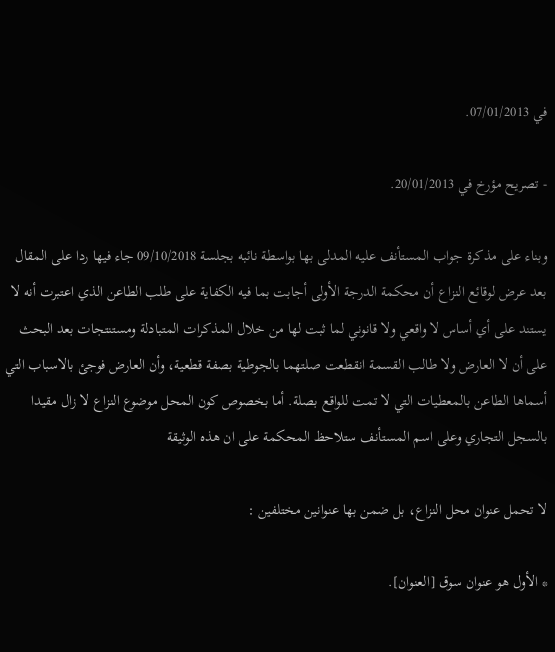في 07/01/2013.

- تصريح مؤرخ في 20/01/2013.

وبناء على مذكرة جواب المستأنف عليه المدلى بها بواسطة نائبه بجلسة 09/10/2018 جاء فيها ردا على المقال بعد عرض لوقائع النزاع أن محكمة الدرجة الأولى أجابت بما فيه الكفاية على طلب الطاعن الذي اعتبرت أنه لا يستند على أي أساس لا واقعي ولا قانوني لما ثبت لها من خلال المذكرات المتبادلة ومستنتجات بعد البحث على أن لا العارض ولا طالب القسمة انقطعت صلتهما بالجوطية بصفة قطعية، وأن العارض فوجئ بالاسباب التي أسماها الطاعن بالمعطيات التي لا تمت للواقع بصلة. أما بخصوص كون المحل موضوع النزاع لا زال مقيدا بالسجل التجاري وعلى اسم المستأنف ستلاحظ المحكمة على ان هذه الوثيقة

لا تحمل عنوان محل النزاع، بل ضمن بها عنوانين مختلفين :

* الأول هو عنوان سوق [العنوان].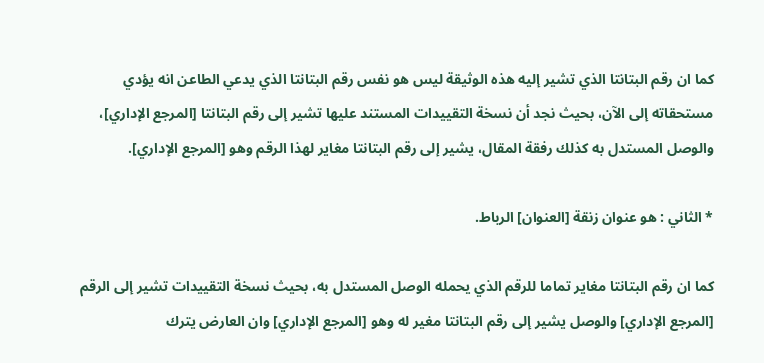كما ان رقم البتانتا الذي تشير إليه هذه الوثيقة ليس هو نفس رقم البتانتا الذي يدعي الطاعن انه يؤدي مستحقاته إلى الآن، بحيث نجد أن نسخة التقييدات المستند عليها تشير إلى رقم البتانتا [المرجع الإداري]، والوصل المستدل به كذلك رفقة المقال، يشير إلى رقم البتانتا مغاير لهذا الرقم وهو [المرجع الإداري].

* الثاني : هو عنوان زنقة [العنوان] الرباط.

كما ان رقم البتانتا مغاير تماما للرقم الذي يحمله الوصل المستدل به، بحيث نسخة التقييدات تشير إلى الرقم [المرجع الإداري] والوصل يشير إلى رقم البتانتا مغير له وهو [المرجع الإداري] وان العارض يترك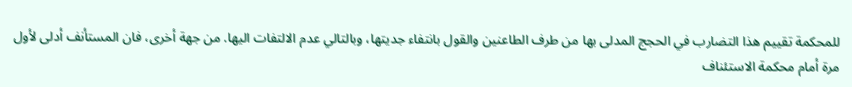للمحكمة تقييم هذا التضارب في الحجج المدلى بها من طرف الطاعنين والقول بانتفاء جديتها، وبالتالي عدم الالتفات اليها. من جهة أخرى، فان المستأنف أدلى لأول مرة أمام محكمة الاستئناف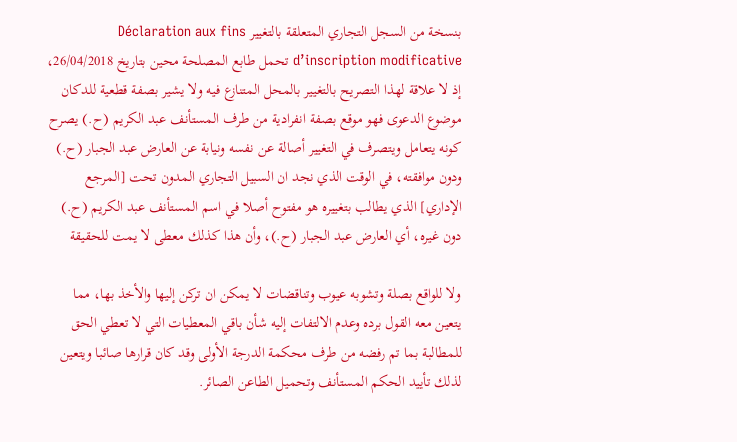بنسخة من السجل التجاري المتعلقة بالتغيير Déclaration aux fins d’inscription modificative تحمل طابع المصلحة محين بتاريخ 26/04/2018، إذ لا علاقة لهذا التصريح بالتغيير بالمحل المتنازع فيه ولا يشير بصفة قطعية للدكان موضوع الدعوى فهو موقع بصفة انفرادية من طرف المستأنف عبد الكريم (ح.) يصرح كونه يتعامل ويتصرف في التغيير أصالة عن نفسه ونيابة عن العارض عبد الجبار (ح.) ودون موافقته، في الوقت الذي نجد ان السبيل التجاري المدون تحت [المرجع الإداري] الذي يطالب بتغييره هو مفتوح أصلا في اسم المستأنف عبد الكريم (ح.) دون غيره، أي العارض عبد الجبار (ح.)، وأن هذا كذلك معطى لا يمت للحقيقة

ولا للواقع بصلة وتشوبه عيوب وتناقضات لا يمكن ان تركن إليها والأخذ بها، مما يتعين معه القول برده وعدم الالتفات إليه شأن باقي المعطيات التي لا تعطي الحق للمطالبة بما تم رفضه من طرف محكمة الدرجة الأولى وقد كان قرارها صائبا ويتعين لذلك تأييد الحكم المستأنف وتحميل الطاعن الصائر.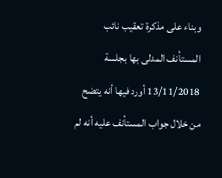وبناء على مذكرة تعقيب نائب المستأنف المدلى بها بجلسة 13/11/2018 أورد فيها أنه يتضح من خلال جواب المستأنف عليه أنه لم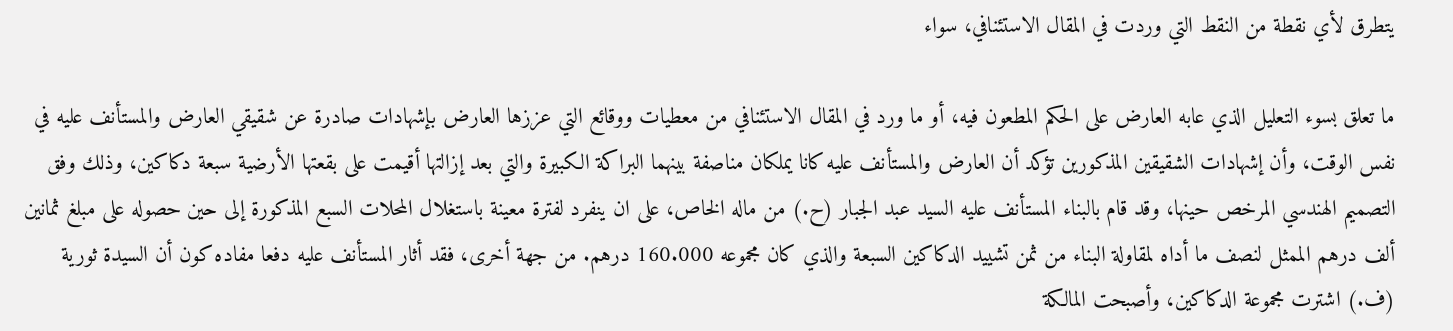يتطرق لأي نقطة من النقط التي وردت في المقال الاستئنافي، سواء

ما تعلق بسوء التعليل الذي عابه العارض على الحكم المطعون فيه، أو ما ورد في المقال الاستئنافي من معطيات ووقائع التي عززها العارض بإشهادات صادرة عن شقيقي العارض والمستأنف عليه في نفس الوقت، وأن إشهادات الشقيقين المذكورين تؤكد أن العارض والمستأنف عليه كانا يملكان مناصفة بينهما البراكة الكبيرة والتي بعد إزالتها أقيمت على بقعتها الأرضية سبعة دكاكين، وذلك وفق التصميم الهندسي المرخص حينها، وقد قام بالبناء المستأنف عليه السيد عبد الجبار (ح.) من ماله الخاص، على ان ينفرد لفترة معينة باستغلال المحلات السبع المذكورة إلى حين حصوله على مبلغ ثمانين ألف درهم الممثل لنصف ما أداه لمقاولة البناء من ثمن تشييد الدكاكين السبعة والذي كان مجموعه 160.000 درهم. من جهة أخرى، فقد أثار المستأنف عليه دفعا مفاده كون أن السيدة ثورية (ف.) اشترت مجموعة الدكاكين، وأصبحت المالكة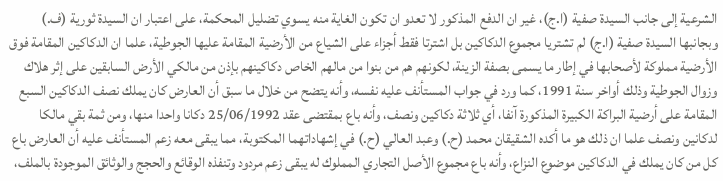الشرعية إلى جانب السيدة صفية (ا.ج)، غير ان الدفع المذكور لا تعدو ان تكون الغاية منه يسوي تضليل المحكمة، على اعتبار ان السيدة ثورية (ف.) وبجانبها السيدة صفية (ا.ج) لم تشتريا مجموع الدكاكين بل اشترتا فقط أجزاء على الشياع من الأرضية المقامة عليها الجوطية، علما ان الدكاكين المقامة فوق الأرضية مملوكة لأصحابها في إطار ما يسمى بصفة الزينة، لكونهم هم من بنوا من مالهم الخاص دكاكينهم بإذن من مالكي الأرض السابقين على إثر هلاك وزوال الجوطية وذلك أواخر سنة 1991، كما ورد في جواب المستأنف عليه نفسه، وأنه يتضح من خلال ما سبق أن العارض كان يملك نصف الدكاكين السبع المقامة على أرضية البراكة الكبيرة المذكورة آنفا، أي ثلاثة دكاكين ونصف، وأنه باع بمقتضى عقد 25/06/1992 دكانا واحدا منها، ومن ثمة بقي مالكا لدكانين ونصف علما ان ذلك هو ما أكده الشقيقان محمد (ح.) وعبد العالي (ح.) في إشهاداتهما المكتوبة، مما يبقى معه زعم المستأنف عليه أن العارض باع كل من كان يملك في الدكاكين موضوع النزاع، وأنه باع مجموع الأصل التجاري المملوك له يبقى زعم مردود وتنفذه الوقائع والحجج والوثائق الموجودة بالملف،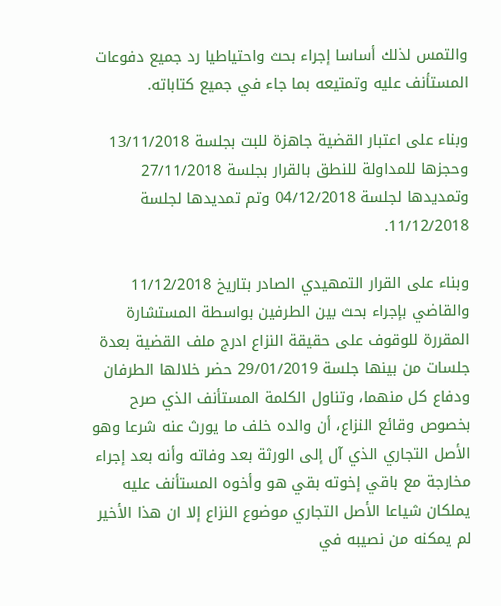والتمس لذلك أساسا إجراء بحث واحتياطيا رد جميع دفوعات المستأنف عليه وتمتيعه بما جاء في جميع كتاباته.

وبناء على اعتبار القضية جاهزة للبت بجلسة 13/11/2018 وحجزها للمداولة للنطق بالقرار بجلسة 27/11/2018 وتمديدها لجلسة 04/12/2018 وتم تمديدها لجلسة 11/12/2018.

وبناء على القرار التمهيدي الصادر بتاريخ 11/12/2018 والقاضي بإجراء بحث بين الطرفين بواسطة المستشارة المقررة للوقوف على حقيقة النزاع ادرج ملف القضية بعدة جلسات من بينها جلسة 29/01/2019 حضر خلالها الطرفان ودفاع كل منهما، وتناول الكلمة المستأنف الذي صرح بخصوص وقائع النزاع، أن والده خلف ما يورث عنه شرعا وهو الأصل التجاري الذي آل إلى الورثة بعد وفاته وأنه بعد إجراء مخارجة مع باقي إخوته بقي هو وأخوه المستأنف عليه يملكان شياعا الأصل التجاري موضوع النزاع إلا ان هذا الأخير لم يمكنه من نصيبه في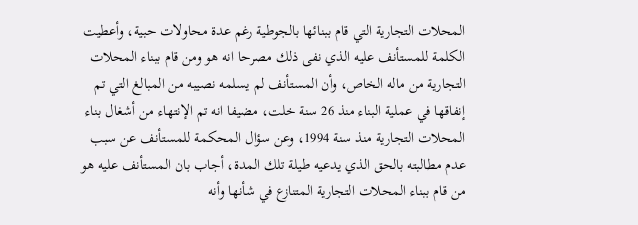المحلات التجارية التي قام ببنائها بالجوطية رغم عدة محاولات حبية، وأعطيت الكلمة للمستأنف عليه الذي نفى ذلك مصرحا انه هو ومن قام ببناء المحلات التجارية من ماله الخاص، وأن المستأنف لم يسلمه نصيبه من المبالغ التي تم إنفاقها في عملية البناء منذ 26 سنة خلت، مضيفا انه تم الإنتهاء من أشغال بناء المحلات التجارية منذ سنة 1994، وعن سؤال المحكمة للمستأنف عن سبب عدم مطالبته بالحق الذي يدعيه طيلة تلك المدة، أجاب بان المستأنف عليه هو من قام ببناء المحلات التجارية المتنازع في شأنها وأنه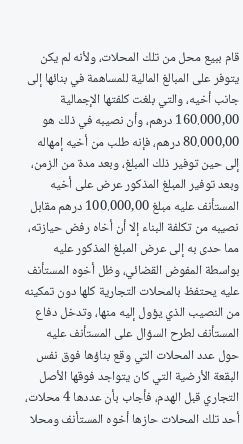قام ببيع محل من تلك المحلات، ولأنه لم يكن يتوفر على المبالغ المالية للمساهمة في بنائها إلى جانب أخيه، والتي بلغت كلفتها الإجمالية 160.000,00 درهم، وأن نصيبه في ذلك هو 80.000,00 درهم، فإنه طلب من أخيه إمهاله إلى حين توفير ذلك المبلغ، وبعد مدة من الزمن، وبعد توفير المبلغ المذكور عرض على أخيه المستأنف عليه مبلغ 100.000,00 درهم مقابل نصيبه من تكلفة البناء إلا أن أخاه رفض حيازته، مما حدى به إلى عرض المبلغ المذكور عليه بواسطة المفوض القضائي، وظل أخوه المستأنف عليه يحتفظ بالمحلات التجارية كلها دون تمكينه من النصيب الذي يؤول إليه منها، وتدخل دفاع المستأنف لطرح السؤال على المستأنف عليه حول عدد المحلات التي وقع بناؤها فوق نفس البقعة الأرضية التي كان يتواجد فوقها الأصل التجاري قبل الهدم، فأجاب بأن عددها 4 محلات، أحد تلك المحلات حازها أخوه المستأنف ومحلا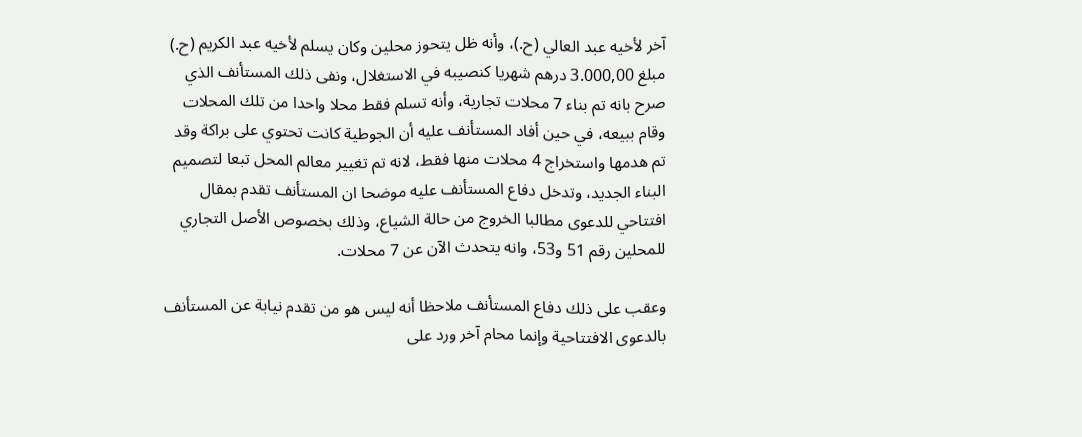آخر لأخيه عبد العالي (ح.)، وأنه ظل يتحوز محلين وكان يسلم لأخيه عبد الكريم (ح.) مبلغ 3.000,00 درهم شهريا كنصيبه في الاستغلال، ونفى ذلك المستأنف الذي صرح بانه تم بناء 7 محلات تجارية، وأنه تسلم فقط محلا واحدا من تلك المحلات وقام ببيعه، في حين أفاد المستأنف عليه أن الجوطية كانت تحتوي على براكة وقد تم هدمها واستخراج 4 محلات منها فقط، لانه تم تغيير معالم المحل تبعا لتصميم البناء الجديد، وتدخل دفاع المستأنف عليه موضحا ان المستأنف تقدم بمقال افتتاحي للدعوى مطالبا الخروج من حالة الشياع، وذلك بخصوص الأصل التجاري للمحلين رقم 51 و53، وانه يتحدث الآن عن 7 محلات.

وعقب على ذلك دفاع المستأنف ملاحظا أنه ليس هو من تقدم نيابة عن المستأنف بالدعوى الافتتاحية وإنما محام آخر ورد على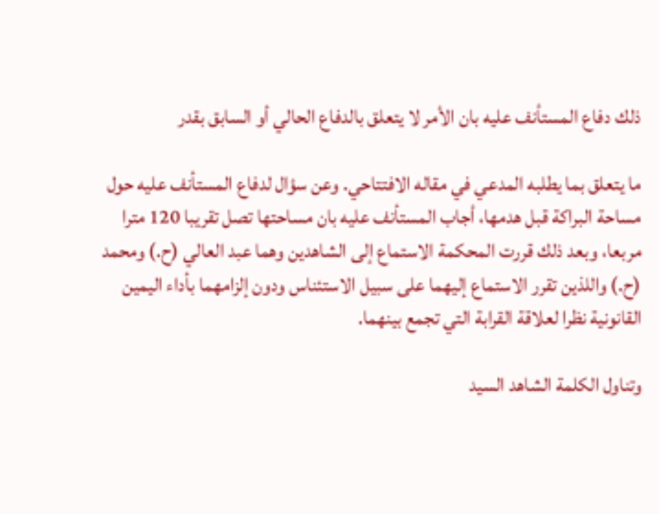ذلك دفاع المستأنف عليه بان الأمر لا يتعلق بالدفاع الحالي أو السابق بقدر

ما يتعلق بما يطلبه المدعي في مقاله الافتتاحي. وعن سؤال لدفاع المستأنف عليه حول مساحة البراكة قبل هدمها، أجاب المستأنف عليه بان مساحتها تصل تقريبا 120 مترا مربعا، وبعد ذلك قررت المحكمة الاستماع إلى الشاهدين وهما عبد العالي (ح.) ومحمد (ح.) واللذين تقرر الاستماع إليهما على سبيل الاستئناس ودون إلزامهما بأداء اليمين القانونية نظرا لعلاقة القرابة التي تجمع بينهما.

وتناول الكلمة الشاهد السيد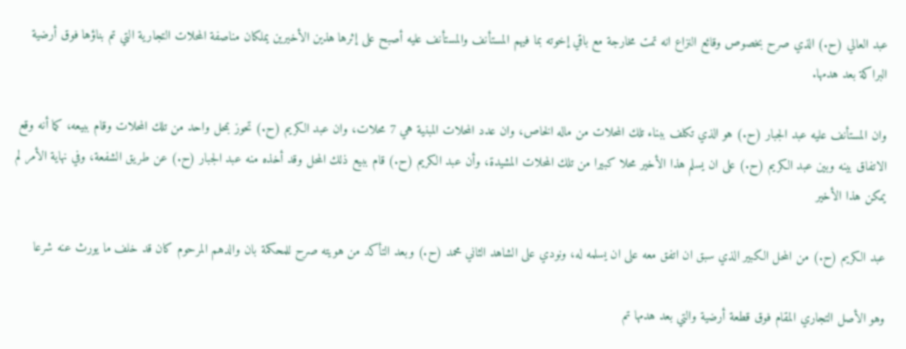عبد العالي (ح.) الذي صرح بخصوص وقائع النزاع انه تمت مخارجة مع باقي إخوته بما فيهم المستأنف والمستأنف عليه أصبح على إثرها هذين الأخيرين يملكان مناصفة المحلات التجارية التي تم بناؤها فوق أرضية البراكة بعد هدمها.

وان المستأنف عليه عبد الجبار (ح.) هو الذي تكلف ببناء تلك المحلات من ماله الخاص، وان عدد المحلات المبنية هي 7 محلات، وان عبد الكريم (ح.) تحوز بمحل واحد من تلك المحلات وقام ببيعه، كما أنه وقع الاتفاق بينه وبين عبد الكريم (ح.) على ان يسلم هذا الأخير محلا كبيرا من تلك المحلات المشيدة، وأن عبد الكريم (ح.) قام ببيع ذلك المحل وقد أخذه منه عبد الجبار (ح.) عن طريق الشفعة، وفي نهاية الأمر لم يمكن هذا الأخير

عبد الكريم (ح.) من المحل الكبير الذي سبق ان اتفق معه على ان يسلمه له، ونودي على الشاهد الثاني محمد (ح.) وبعد التأكد من هويته صرح للمحكمة بان والدهم المرحوم كان قد خلف ما يورث عنه شرعا

وهو الأصل التجاري المقام فوق قطعة أرضية والتي بعد هدمها تم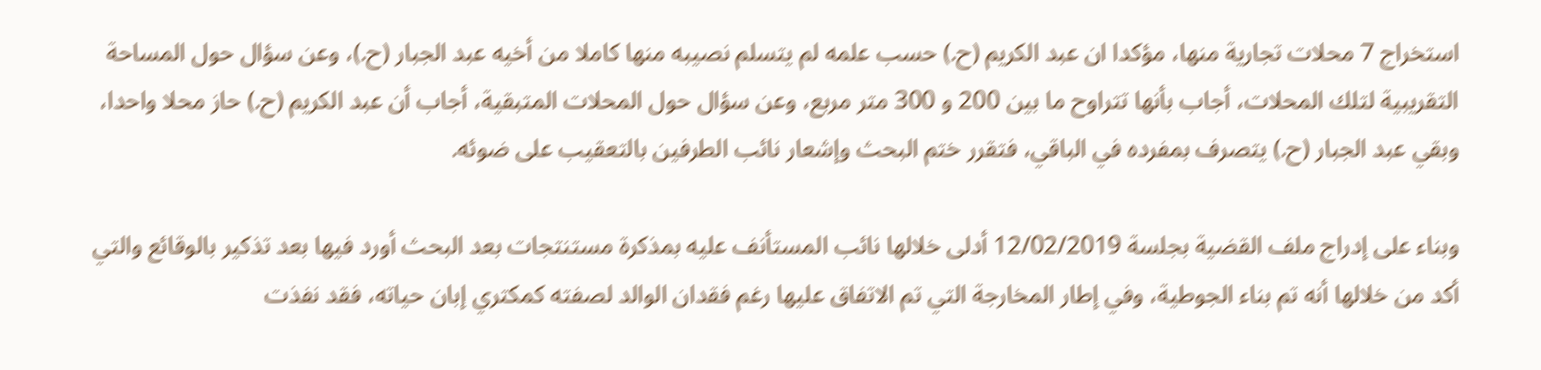استخراج 7 محلات تجارية منها، مؤكدا ان عبد الكريم (ح.) حسب علمه لم يتسلم نصيبه منها كاملا من أخيه عبد الجبار (ح.)، وعن سؤال حول المساحة التقريبية لتلك المحلات، أجاب بأنها تتراوح ما بين 200 و 300 متر مربع، وعن سؤال حول المحلات المتبقية، أجاب أن عبد الكريم (ح.) حاز محلا واحدا، وبقي عبد الجبار (ح.) يتصرف بمفرده في الباقي، فتقرر ختم البحث وإشعار نائب الطرفين بالتعقيب على ضوئه.

وبناء على إدراج ملف القضية بجلسة 12/02/2019 أدلى خلالها نائب المستأنف عليه بمذكرة مستنتجات بعد البحث أورد فيها بعد تذكير بالوقائع والتي أكد من خلالها أنه تم بناء الجوطية، وفي إطار المخارجة التي تم الاتفاق عليها رغم فقدان الوالد لصفته كمكتري إبان حياته، فقد نفذت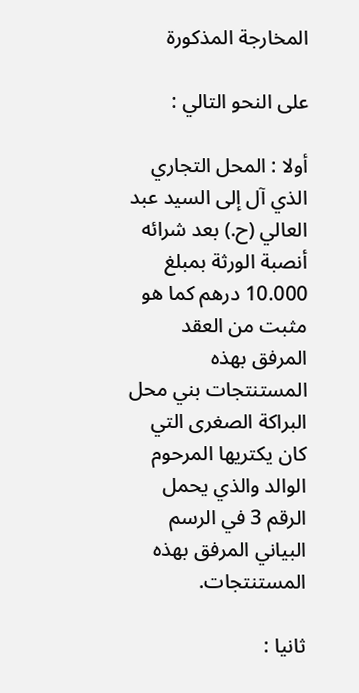المخارجة المذكورة

على النحو التالي :

أولا : المحل التجاري الذي آل إلى السيد عبد العالي (ح.) بعد شرائه أنصبة الورثة بمبلغ 10.000 درهم كما هو مثبت من العقد المرفق بهذه المستنتجات بني محل البراكة الصغرى التي كان يكتريها المرحوم الوالد والذي يحمل الرقم 3 في الرسم البياني المرفق بهذه المستنتجات.

ثانيا :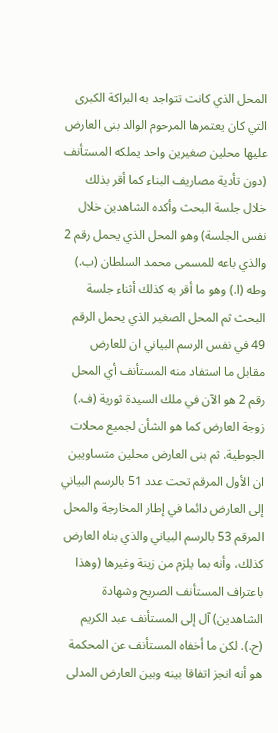المحل الذي كانت تتواجد به البراكة الكبرى التي كان يعتمرها المرحوم الوالد بنى العارض عليها محلين صغيرين واحد يملكه المستأنف (دون تأدية مصاريف البناء كما أقر بذلك خلال جلسة البحث وأكده الشاهدين خلال نفس الجلسة) وهو المحل الذي يحمل رقم 2 والذي باعه للمسمى محمد السلطان (ب.) وطه (ا.) وهو ما أقر به كذلك أثناء جلسة البحث ثم المحل الصغير الذي يحمل الرقم 49 في نفس الرسم البياني ان للعارض مقابل ما استفاد منه المستأنف أي المحل رقم 2 هو الآن في ملك السيدة ثورية (ف.) زوجة العارض كما هو الشأن لجميع محلات الجوطية. ثم بنى العارض محلين متساويين ان الأول المرقم تحت عدد 51 بالرسم البياني إلى العارض دائما في إطار المخارجة والمحل المرقم 53 بالرسم البياني والذي بناه العارض كذلك، وأنه بما يلزم من زينة وغيرها (وهذا باعتراف المستأنف الصريح وشهادة الشاهدين) آل إلى المستأنف عبد الكريم (ح.). لكن ما أخفاه المستأنف عن المحكمة هو أنه انجز اتفاقا بينه وبين العارض المدلى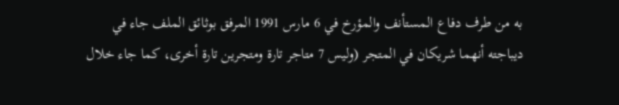به من طرف دفاع المستأنف والمؤرخ في 6 مارس 1991 المرفق بوثائق الملف جاء في ديباجته أنهما شريكان في المتجر (وليس 7 متاجر تارة ومتجرين تارة أخرى، كما جاء خلال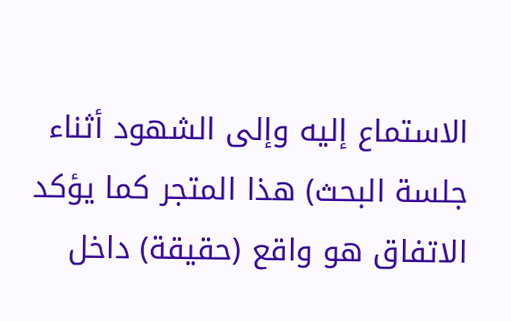الاستماع إليه وإلى الشهود أثناء جلسة البحث) هذا المتجر كما يؤكد الاتفاق هو واقع (حقيقة) داخل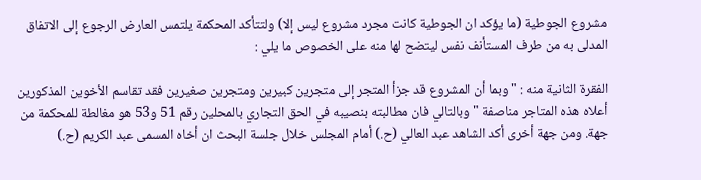مشروع الجوطية (ما يؤكد ان الجوطية كانت مجرد مشروع ليس إلا) ولتتأكد المحكمة يلتمس العارض الرجوع إلى الاتفاق المدلى به من طرف المستأنف نفس ليتضح لها منه على الخصوص ما يلي :

الفقرة الثانية منه : " وبما أن المشروع قد جزأ المتجر إلى متجرين كبيرين ومتجرين صغيرين فقد تقاسم الأخوين المذكورين أعلاه هذه المتاجر مناصفة " وبالتالي فان مطالبته بنصيبه في الحق التجاري بالمحلين رقم 51 و53 هو مغالطة للمحكمة من جهة. ومن جهة أخرى أكد الشاهد عبد العالي (ح.) أمام المجلس خلال جلسة البحث ان أخاه المسمى عبد الكريم (ح.)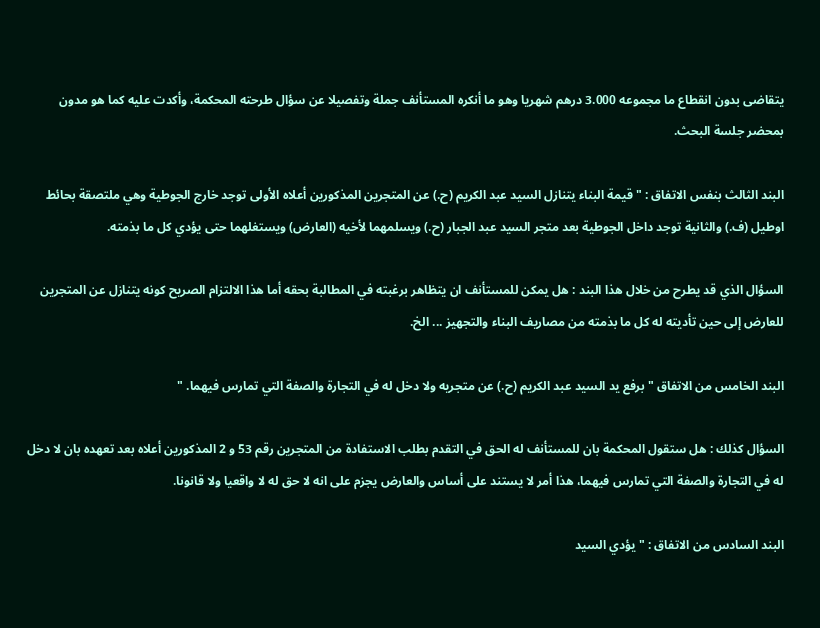يتقاضى بدون انقطاع ما مجموعه 3.000 درهم شهريا وهو ما أنكره المستأنف جملة وتفصيلا عن سؤال طرحته المحكمة، وأكدت عليه كما هو مدون بمحضر جلسة البحث.

البند الثالث بنفس الاتفاق : " قيمة البناء يتنازل السيد عبد الكريم (ح.) عن المتجرين المذكورين أعلاه الأولى توجد خارج الجوطية وهي ملتصقة بحائط اوطيل (ف.) والثانية توجد داخل الجوطية بعد متجر السيد عبد الجبار (ح.) ويسلمهما لأخيه (العارض) ويستغلهما حتى يؤدي كل ما بذمته.

السؤال الذي قد يطرح من خلال هذا البند : هل يمكن للمستأنف ان يتظاهر برغبته في المطالبة بحقه أما هذا الالتزام الصريح كونه يتنازل عن المتجرين للعارض إلى حين تأديته له كل ما بذمته من مصاريف البناء والتجهيز ... الخ.

البند الخامس من الاتفاق " برفع يد السيد عبد الكريم (ح.) عن متجريه ولا دخل له في التجارة والصفة التي تمارس فيهما. "

السؤال كذلك : هل ستقول المحكمة بان للمستأنف له الحق في التقدم بطلب الاستفادة من المتجرين رقم 53 و 2 المذكورين أعلاه بعد تعهده بان لا دخل له في التجارة والصفة التي تمارس فيهما، هذا أمر لا يستند على أساس والعارض يجزم على انه لا حق له لا واقعيا ولا قانونا.

البند السادس من الاتفاق : " يؤدي السيد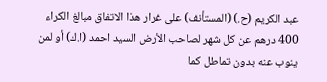عبد الكريم (ح.) (المستأنف) على غرار هذا الاتفاق مبالغ الكراء 400 درهم عن كل شهر لصاحب الأرض السيد احمد (ا.ك) أو لمن ينوب عنه بدون تماطل كما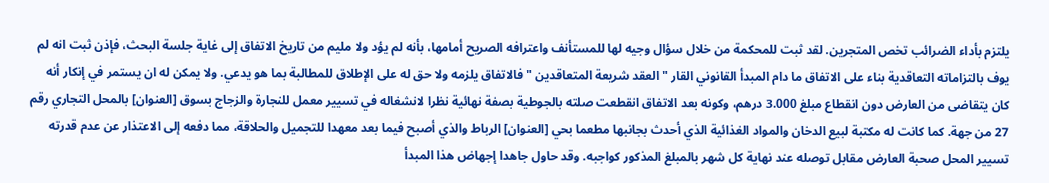يلتزم بأداء الضرائب تخص المتجرين. لقد ثبت للمحكمة من خلال سؤال وجيه لها للمستأنف واعترافه الصريح أمامها، بأنه لم يؤد ولا مليم من تاريخ الاتفاق إلى غاية جلسة البحث، فإذن ثبت انه لم يوف بالتزاماته التعاقدية بناء على الاتفاق ما دام المبدأ القانوني القار " العقد شريعة المتعاقدين " فالاتفاق يلزمه ولا حق له على الإطلاق للمطالبة بما هو يدعي. ولا يمكن له ان يستمر في إنكار أنه كان يتقاضى من العارض دون انقطاع مبلغ 3.000 درهم، وكونه بعد الاتفاق انقطعت صلته بالجوطية بصفة نهائية نظرا لانشغاله في تسيير معمل للنجارة والزجاج بسوق [العنوان] بالمحل التجاري رقم 27 من جهة. كما كانت له مكتبة لبيع الدخان والمواد الغذائية الذي أحدث بجانبها مطعما بحي [العنوان] الرباط والذي أصبح فيما بعد معهدا للتجميل والحلاقة، مما دفعه إلى الاعتذار عن عدم قدرته تسيير المحل صحبة العارض مقابل توصله عند نهاية كل شهر بالمبلغ المذكور كواجبه. وقد حاول جاهدا إجهاض هذا المبدأ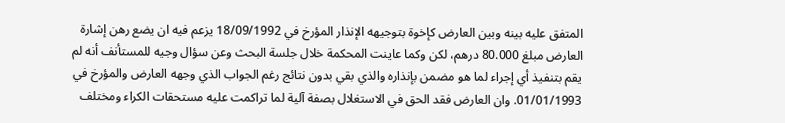المتفق عليه بينه وبين العارض كإخوة بتوجيهه الإنذار المؤرخ في 18/09/1992 يزعم فيه ان يضع رهن إشارة العارض مبلغ 80.000 درهم، لكن وكما عاينت المحكمة خلال جلسة البحث وعن سؤال وجيه للمستأنف أنه لم يقم بتنفيذ أي إجراء لما هو مضمن بإنذاره والذي بقي بدون نتائج رغم الجواب الذي وجهه العارض والمؤرخ في 01/01/1993. وان العارض فقد الحق في الاستغلال بصفة آلية لما تراكمت عليه مستحقات الكراء ومختلف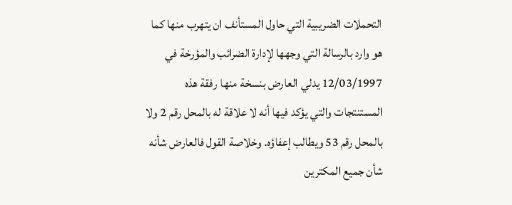التحملات الضريبية التي حاول المستأنف ان يتهرب منها كما هو وارد بالرسالة التي وجهها لإدارة الضرائب والمؤرخة في 12/03/1997 يدلي العارض بنسخة منها رفقة هذه المستنتجات والتي يؤكد فيها أنه لا علاقة له بالمحل رقم 2 ولا بالمحل رقم 53 ويطالب إعفاؤه. وخلاصة القول فالعارض شأنه شأن جميع المكترين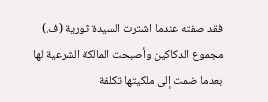فقد صفته عندما اشترت السيدة ثورية (ف.) مجموع الدكاكين وأصبحت المالكة الشرعية لها بعدما ضمت إلى ملكيتها تكلفة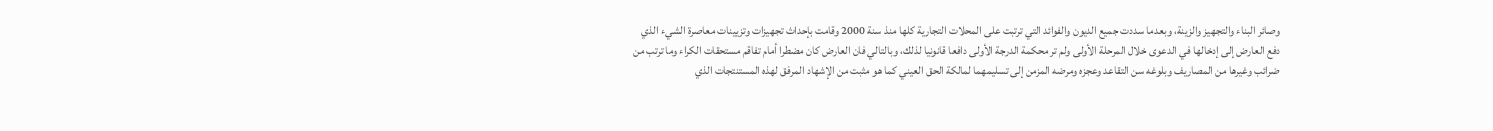وصائر البناء والتجهيز والزينة، وبعدما سددت جميع الديون والفوائد التي ترتبت على المحلات التجارية كلها منذ سنة 2000 وقامت بإحداث تجهيزات وتزيينات معاصرة الشيء الذي دفع العارض إلى إدخالها في الدعوى خلال المرحلة الأولى ولم تر محكمة الدرجة الأولى دافعا قانونيا لذلك، وبالتالي فان العارض كان مضطرا أمام تفاقم مستحقات الكراء وما ترتب من ضرائب وغيرها من المصاريف وبلوغه سن التقاعد وعجزه ومرضه المزمن إلى تسليمهما لمالكة الحق العيني كما هو مثبت من الإشهاد المرفق لهذه المستنتجات الذي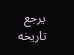يرجع تاريخه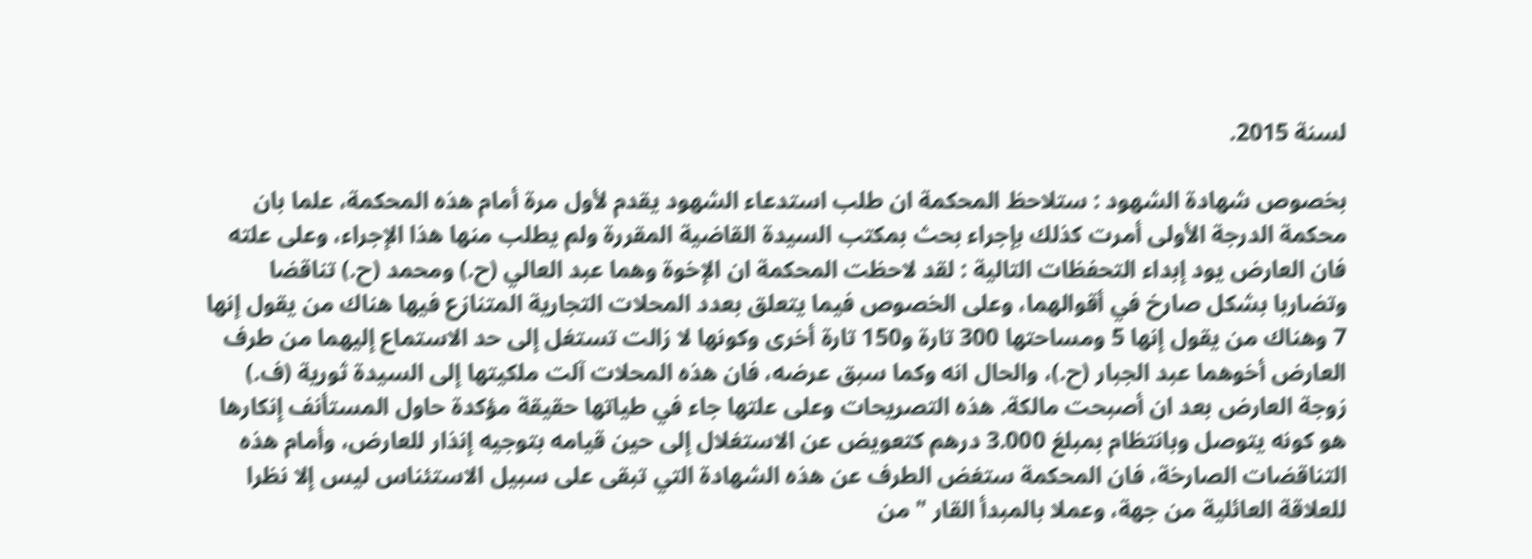لسنة 2015.

بخصوص شهادة الشهود : ستلاحظ المحكمة ان طلب استدعاء الشهود يقدم لأول مرة أمام هذه المحكمة، علما بان محكمة الدرجة الأولى أمرت كذلك بإجراء بحث بمكتب السيدة القاضية المقررة ولم يطلب منها هذا الإجراء، وعلى علته فان العارض يود إبداء التحفظات التالية : لقد لاحظت المحكمة ان الإخوة وهما عبد العالي (ح.) ومحمد (ح.) تناقضا وتضاربا بشكل صارخ في أقوالهما، وعلى الخصوص فيما يتعلق بعدد المحلات التجارية المتنازع فيها هناك من يقول إنها 7 وهناك من يقول إنها 5 ومساحتها 300 تارة و150 تارة أخرى وكونها لا زالت تستغل إلى حد الاستماع إليهما من طرف العارض أخوهما عبد الجبار (ح.)، والحال انه وكما سبق عرضه، فان هذه المحلات آلت ملكيتها إلى السيدة ثورية (ف.) زوجة العارض بعد ان أصبحت مالكة. هذه التصريحات وعلى علتها جاء في طياتها حقيقة مؤكدة حاول المستأنف إنكارها هو كونه يتوصل وبانتظام بمبلغ 3.000 درهم كتعويض عن الاستغلال إلى حين قيامه بتوجيه إنذار للعارض، وأمام هذه التناقضات الصارخة، فان المحكمة ستغض الطرف عن هذه الشهادة التي تبقى على سبيل الاستئناس ليس إلا نظرا للعلاقة العائلية من جهة، وعملا بالمبدأ القار " من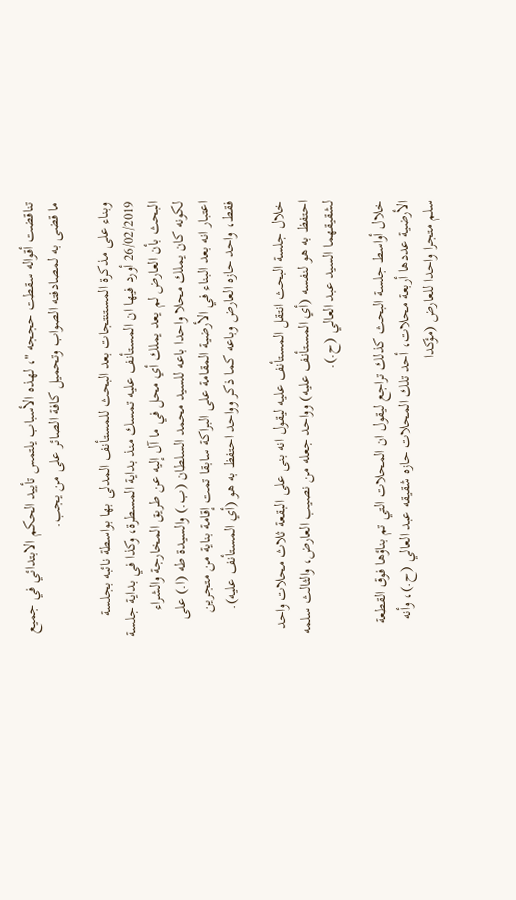تناقضت أقواله سقطت حججه "، لهذه الأسباب يلتمس تأييد الحكم الابتدائي في جميع ما قضى به لمصادفته الصواب وتحميل كافة الصائر على من يجب.

وبناء على مذكرة المستنتجات بعد البحث للمستأنف المدلى بها بواسطة نائبه بجلسة 26/02/2019 أورد فيها ان المستأنف عليه تمسك منذ بداية المسطرة، وكذا في بداية جلسة البحث بأن العارض لم يعد يملك أي محل في ما آل إليه عن طريق المخارجة والشراء لكونه كان يملك محلا واحدا باعه للسيد محمد السلطان (ب.) والسيدة طه (ا.) على اعتبار انه بعد البناء في الأرضية المقامة على البراكة سابقا تمت إقامة بناية من متجرين فقط، واحد حازه العارض وباعه كما ذكر وواحد احتفظ به هو (أي المستأنف عليه).

خلال جلسة البحث انتقل المستأنف عليه ليقول انه بنى على البقعة ثلاث محلات واحد احتفظ به هو لنفسه (أي المستأنف عليه) وواحد جعله من نصيب العارض، والثالث سلمه لشقيقهما السيد عبد العالي (ح.).

خلال أواسط جلسة البحث كذلك تراجع ليقول ان المحلات التي تم بناؤها فوق القطعة الأرضية عددها أربعة محلات، أحد تلك المحلات حازه شقيقه عبد العالي (ح.)، وأنه سلم متجرا واحدا للعارض (مؤكدا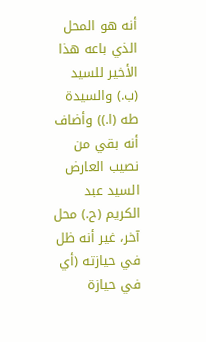أنه هو المحل الذي باعه هذا الأخير للسيد (ب.) والسيدة طه (ا.)) وأضاف أنه بقي من نصيب العارض السيد عبد الكريم (ح.) محل آخر، غير أنه ظل في حيازته (أي في حيازة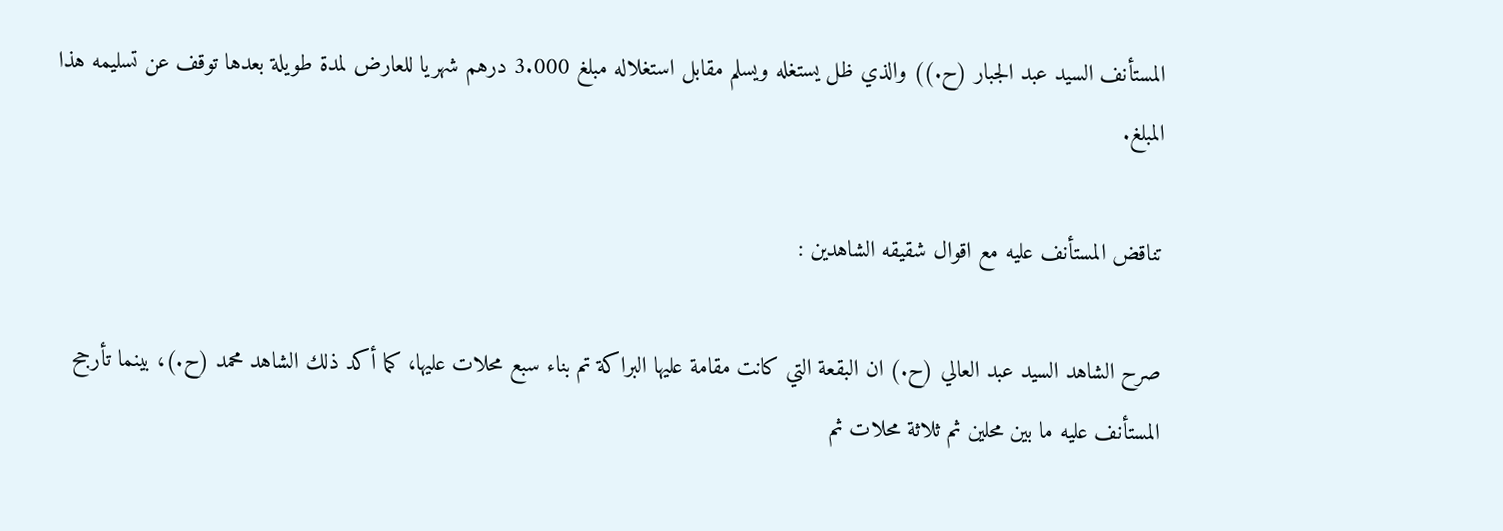المستأنف السيد عبد الجبار (ح.)) والذي ظل يستغله ويسلم مقابل استغلاله مبلغ 3.000 درهم شهريا للعارض لمدة طويلة بعدها توقف عن تسليمه هذا المبلغ.

تناقض المستأنف عليه مع اقوال شقيقه الشاهدين :

صرح الشاهد السيد عبد العالي (ح.) ان البقعة التي كانت مقامة عليها البراكة تم بناء سبع محلات عليها، كما أكد ذلك الشاهد محمد (ح.)، بينما تأرجح المستأنف عليه ما بين محلين ثم ثلاثة محلات ثم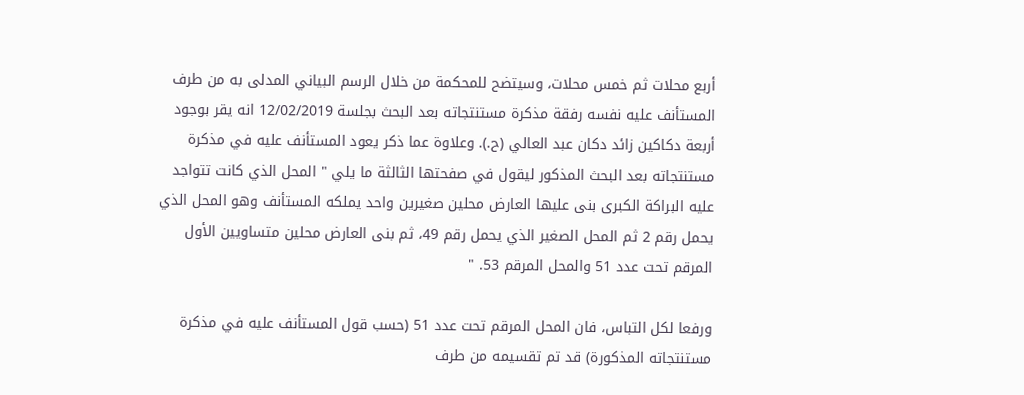أربع محلات ثم خمس محلات، وسيتضح للمحكمة من خلال الرسم البياني المدلى به من طرف المستأنف عليه نفسه رفقة مذكرة مستنتجاته بعد البحث بجلسة 12/02/2019 انه يقر بوجود أربعة دكاكين زائد دكان عبد العالي (ح.). وعلاوة عما ذكر يعود المستأنف عليه في مذكرة مستنتجاته بعد البحث المذكور ليقول في صفحتها الثالثة ما يلي " المحل الذي كانت تتواجد عليه البراكة الكبرى بنى عليها العارض محلين صغيرين واحد يملكه المستأنف وهو المحل الذي يحمل رقم 2 ثم المحل الصغير الذي يحمل رقم 49، ثم بنى العارض محلين متساويين الأول المرقم تحت عدد 51 والمحل المرقم 53. "

ورفعا لكل التباس، فان المحل المرقم تحت عدد 51 (حسب قول المستأنف عليه في مذكرة مستنتجاته المذكورة) قد تم تقسيمه من طرف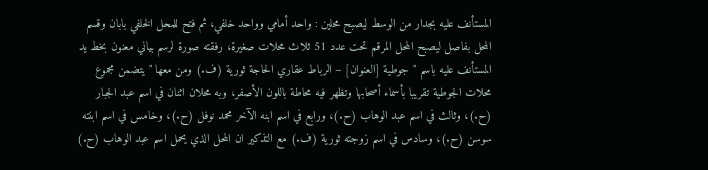المستأنف عليه بجدار من الوسط ليصبح محلين : واحد أمامي وواحد خلفي، ثم فتح للمحل الخلفي بابان وقسم المحل بفاصل ليصبح المحل المرقم تحت عدد 51 ثلاث محلات صغيرة، رفقته صورة لرسم بياني معنون بخط يد المستأنف عليه باسم " جوطية [العنوان] – الرباط عقاري الحاجة ثورية (ف.) ومن معها " يتضمن مجموع محلات الجوطية تقريبا بأسماء أصحابها وتظهر فيه محاطة باللون الأصفر، وبه محلان اثنان في اسم عبد الجبار (ح.)، وثالث في اسم عبد الوهاب (ح.)، ورابع في اسم ابنه الآخر محمد نوفل (ح.)، وخامس في اسم ابنته سوسن (ح.)، وسادس في اسم زوجته ثورية (ف.) مع التذكير ان المحل الذي يحمل اسم عبد الوهاب (ح.)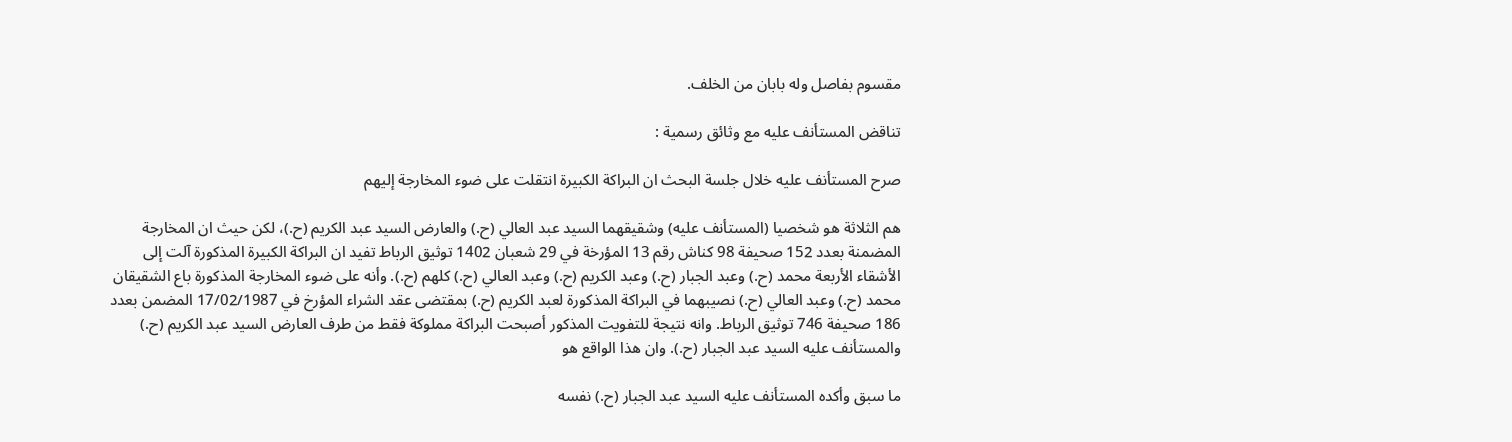مقسوم بفاصل وله بابان من الخلف.

تناقض المستأنف عليه مع وثائق رسمية :

صرح المستأنف عليه خلال جلسة البحث ان البراكة الكبيرة انتقلت على ضوء المخارجة إليهم

هم الثلاثة هو شخصيا (المستأنف عليه) وشقيقهما السيد عبد العالي (ح.) والعارض السيد عبد الكريم (ح.)، لكن حيث ان المخارجة المضمنة بعدد 152 صحيفة 98 كناش رقم 13 المؤرخة في 29 شعبان 1402 توثيق الرباط تفيد ان البراكة الكبيرة المذكورة آلت إلى الأشقاء الأربعة محمد (ح.) وعبد الجبار (ح.) وعبد الكريم (ح.) وعبد العالي (ح.) كلهم (ح.). وأنه على ضوء المخارجة المذكورة باع الشقيقان محمد (ح.) وعبد العالي (ح.) نصيبهما في البراكة المذكورة لعبد الكريم (ح.) بمقتضى عقد الشراء المؤرخ في 17/02/1987 المضمن بعدد 186 صحيفة 746 توثيق الرباط. وانه نتيجة للتفويت المذكور أصبحت البراكة مملوكة فقط من طرف العارض السيد عبد الكريم (ح.) والمستأنف عليه السيد عبد الجبار (ح.). وان هذا الواقع هو

ما سبق وأكده المستأنف عليه السيد عبد الجبار (ح.) نفسه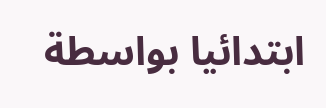ابتدائيا بواسطة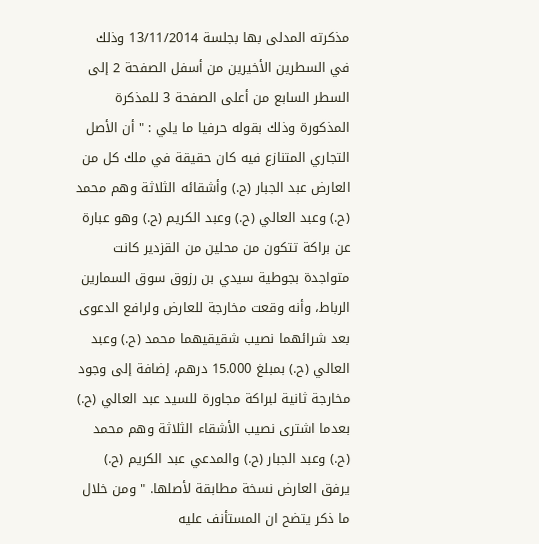مذكرته المدلى بها بجلسة 13/11/2014 وذلك في السطرين الأخيرين من أسفل الصفحة 2 إلى السطر السابع من أعلى الصفحة 3 للمذكرة المذكورة وذلك بقوله حرفيا ما يلي : " أن الأصل التجاري المتنازع فيه كان حقيقة في ملك كل من العارض عبد الجبار (ح.) وأشقائه الثلاثة وهم محمد (ح.) وعبد العالي (ح.) وعبد الكريم (ح.) وهو عبارة عن براكة تتكون من محلين من القزدير كانت متواجدة بجوطية سيدي بن رزوق سوق السمارين الرباط، وأنه وقعت مخارجة للعارض ولرافع الدعوى بعد شرائهما نصيب شقيقيهما محمد (ح.) وعبد العالي (ح.) بمبلغ 15.000 درهم، إضافة إلى وجود مخارجة ثانية لبراكة مجاورة للسيد عبد العالي (ح.) بعدما اشترى نصيب الأشقاء الثلاثة وهم محمد (ح.) وعبد الجبار (ح.) والمدعي عبد الكريم (ح.) يرفق العارض نسخة مطابقة لأصلها. " ومن خلال ما ذكر يتضح ان المستأنف عليه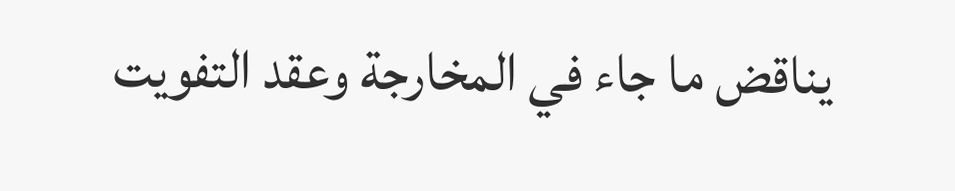يناقض ما جاء في المخارجة وعقد التفويت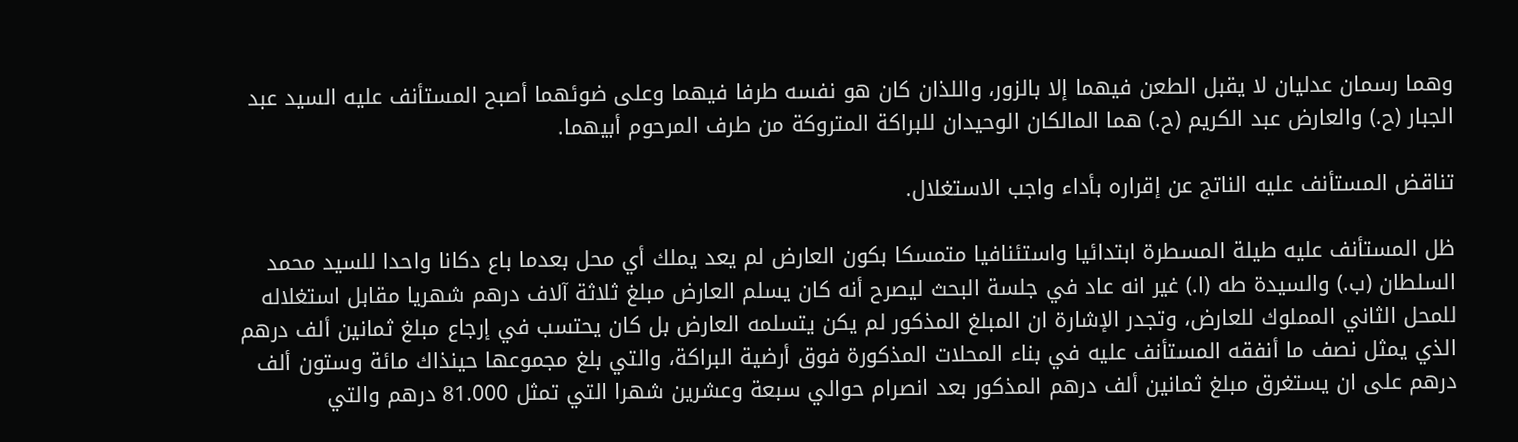وهما رسمان عدليان لا يقبل الطعن فيهما إلا بالزور، واللذان كان هو نفسه طرفا فيهما وعلى ضوئهما أصبح المستأنف عليه السيد عبد الجبار (ح.) والعارض عبد الكريم (ح.) هما المالكان الوحيدان للبراكة المتروكة من طرف المرحوم أبيهما.

تناقض المستأنف عليه الناتج عن إقراره بأداء واجب الاستغلال.

ظل المستأنف عليه طيلة المسطرة ابتدائيا واستئنافيا متمسكا بكون العارض لم يعد يملك أي محل بعدما باع دكانا واحدا للسيد محمد السلطان (ب.) والسيدة طه (ا.) غير انه عاد في جلسة البحث ليصرح أنه كان يسلم العارض مبلغ ثلاثة آلاف درهم شهريا مقابل استغلاله للمحل الثاني المملوك للعارض، وتجدر الإشارة ان المبلغ المذكور لم يكن يتسلمه العارض بل كان يحتسب في إرجاع مبلغ ثمانين ألف درهم الذي يمثل نصف ما أنفقه المستأنف عليه في بناء المحلات المذكورة فوق أرضية البراكة، والتي بلغ مجموعها حينذاك مائة وستون ألف درهم على ان يستغرق مبلغ ثمانين ألف درهم المذكور بعد انصرام حوالي سبعة وعشرين شهرا التي تمثل 81.000 درهم والتي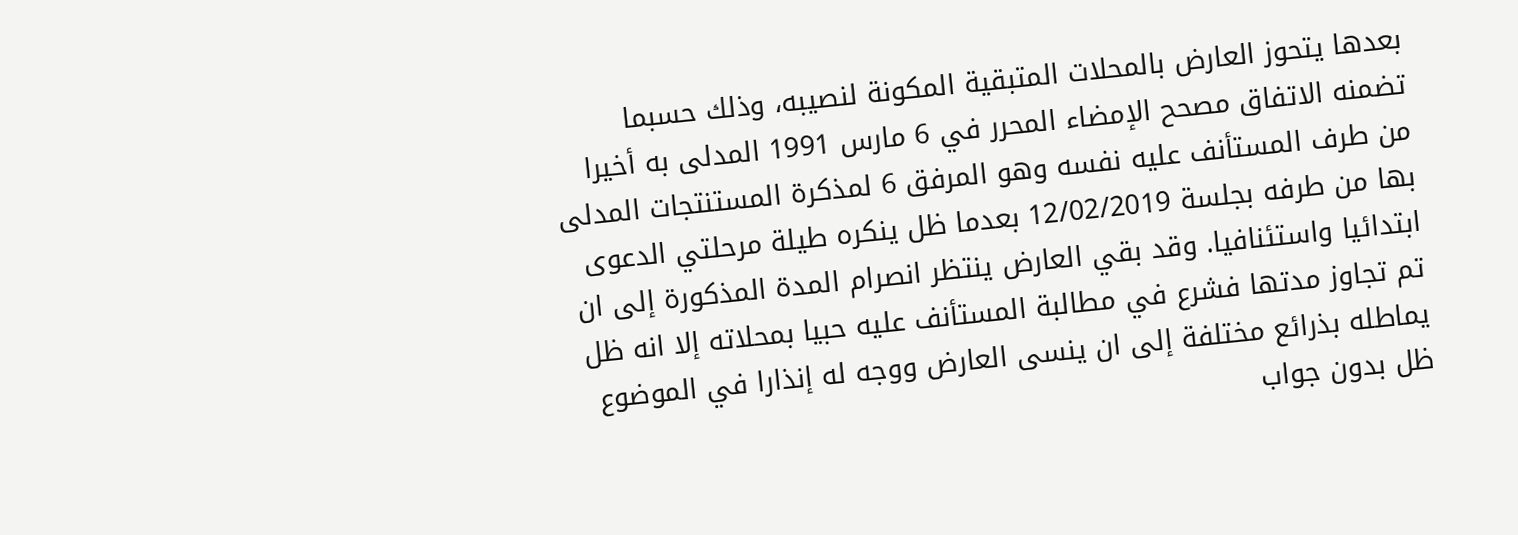بعدها يتحوز العارض بالمحلات المتبقية المكونة لنصيبه، وذلك حسبما تضمنه الاتفاق مصحح الإمضاء المحرر في 6 مارس 1991 المدلى به أخيرا من طرف المستأنف عليه نفسه وهو المرفق 6 لمذكرة المستنتجات المدلى بها من طرفه بجلسة 12/02/2019 بعدما ظل ينكره طيلة مرحلتي الدعوى ابتدائيا واستئنافيا. وقد بقي العارض ينتظر انصرام المدة المذكورة إلى ان تم تجاوز مدتها فشرع في مطالبة المستأنف عليه حبيا بمحلاته إلا انه ظل يماطله بذرائع مختلفة إلى ان ينسى العارض ووجه له إنذارا في الموضوع ظل بدون جواب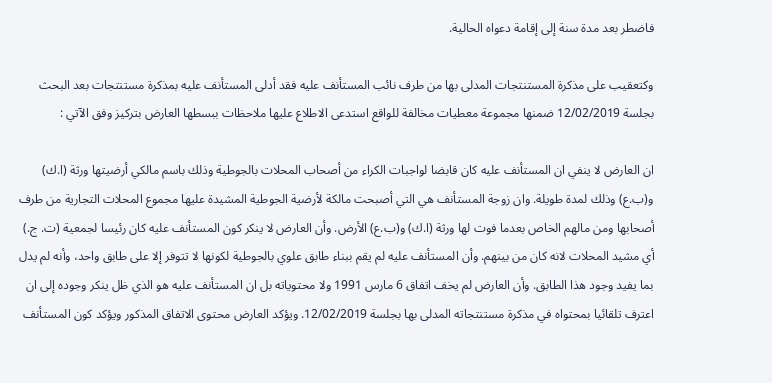فاضطر بعد مدة سنة إلى إقامة دعواه الحالية.

وكتعقيب على مذكرة المستنتجات المدلى بها من طرف نائب المستأنف عليه فقد أدلى المستأنف عليه بمذكرة مستنتجات بعد البحث بجلسة 12/02/2019 ضمنها مجموعة معطيات مخالفة للواقع استدعى الاطلاع عليها ملاحظات ببسطها العارض بتركيز وفق الآتي :

ان العارض لا ينفي ان المستأنف عليه كان قابضا لواجبات الكراء من أصحاب المحلات بالجوطية وذلك باسم مالكي أرضيتها ورثة (ا.ك) و(ب.ع) وذلك لمدة طويلة. وان زوجة المستأنف هي التي أصبحت مالكة لأرضية الجوطية المشيدة عليها مجموع المحلات التجارية من طرف أصحابها ومن مالهم الخاص بعدما فوت لها ورثة (ا.ك) و(ب.ع) الأرض. وأن العارض لا ينكر كون المستأنف عليه كان رئيسا لجمعية (ت. ج.) أي مشيد المحلات لانه كان من بينهم. وأن المستأنف عليه لم يقم ببناء طابق علوي بالجوطية لكونها لا تتوفر إلا على طابق واحد، وأنه لم يدل بما يفيد وجود هذا الطابق. وأن العارض لم يخف اتفاق 6 مارس 1991 ولا محتوياته بل ان المستأنف عليه هو الذي ظل ينكر وجوده إلى ان اعترف تلقائيا بمحتواه في مذكرة مستنتجاته المدلى بها بجلسة 12/02/2019. ويؤكد العارض محتوى الاتفاق المذكور ويؤكد كون المستأنف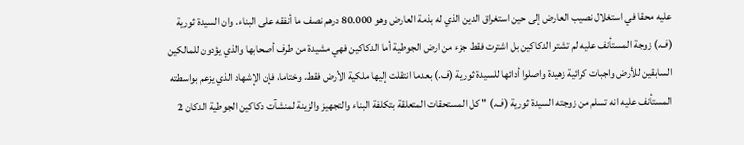عليه محقا في استغلال نصيب العارض إلى حين استغراق الدين الذي له بذمة العارض وهو 80.000 درهم نصف ما أنفقه على البناء. وان السيدة ثورية (ف.) زوجة المستأنف عليه لم تشتر الدكاكين بل اشترت فقط جزء من ارض الجوطية أما الدكاكين فهي مشيدة من طرف أصحابها والذي يؤدون للمالكين السابقين للأرض واجبات كرائية زهيدة واصلوا أدائها للسيدة ثورية (ف.) بعدما انتقلت إليها ملكية الأرض فقط. وختاما، فإن الإشهاد الذي يزعم بواسطته المستأنف عليه انه تسلم من زوجته السيدة ثورية (ف.) " كل المستحقات المتعلقة بتكلفة البناء والتجهيز والزينة لمنشآت دكاكين الجوطية الدكان 2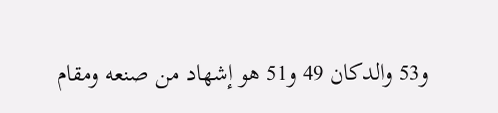و53 والدكان 49 و51 هو إشهاد من صنعه ومقام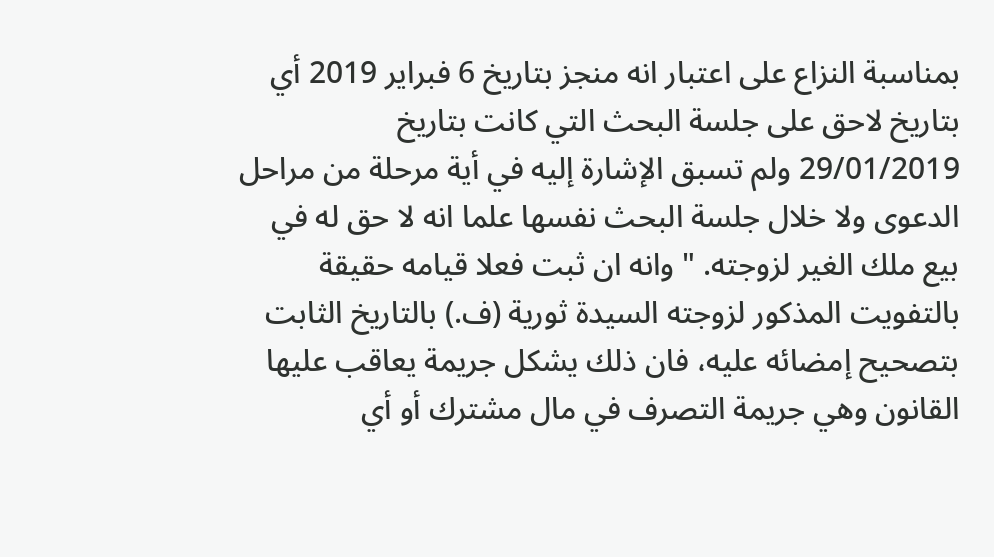بمناسبة النزاع على اعتبار انه منجز بتاريخ 6 فبراير 2019 أي بتاريخ لاحق على جلسة البحث التي كانت بتاريخ 29/01/2019 ولم تسبق الإشارة إليه في أية مرحلة من مراحل الدعوى ولا خلال جلسة البحث نفسها علما انه لا حق له في بيع ملك الغير لزوجته. " وانه ان ثبت فعلا قيامه حقيقة بالتفويت المذكور لزوجته السيدة ثورية (ف.) بالتاريخ الثابت بتصحيح إمضائه عليه، فان ذلك يشكل جريمة يعاقب عليها القانون وهي جريمة التصرف في مال مشترك أو أي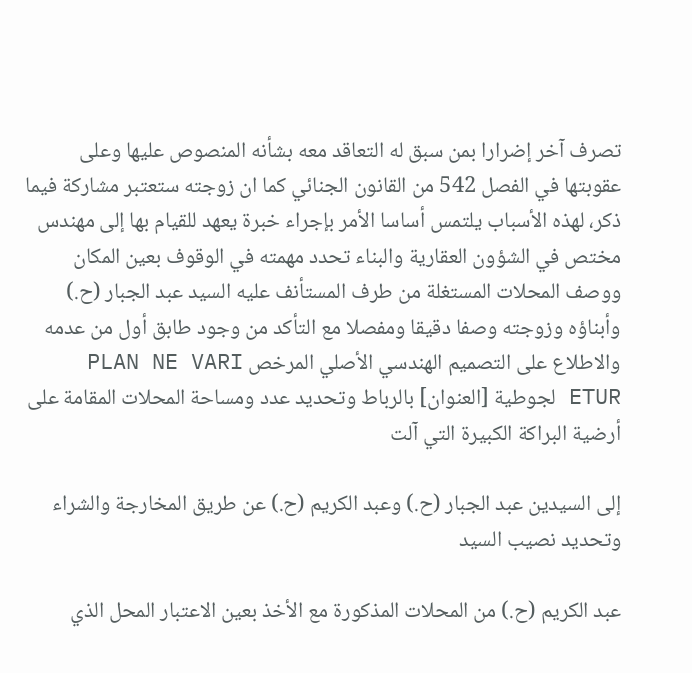تصرف آخر إضرارا بمن سبق له التعاقد معه بشأنه المنصوص عليها وعلى عقوبتها في الفصل 542 من القانون الجنائي كما ان زوجته ستعتبر مشاركة فيما ذكر، لهذه الأسباب يلتمس أساسا الأمر بإجراء خبرة يعهد للقيام بها إلى مهندس مختص في الشؤون العقارية والبناء تحدد مهمته في الوقوف بعين المكان ووصف المحلات المستغلة من طرف المستأنف عليه السيد عبد الجبار (ح.) وأبناؤه وزوجته وصفا دقيقا ومفصلا مع التأكد من وجود طابق أول من عدمه والاطلاع على التصميم الهندسي الأصلي المرخص PLAN NE VARI ETUR لجوطية [العنوان] بالرباط وتحديد عدد ومساحة المحلات المقامة على أرضية البراكة الكبيرة التي آلت

إلى السيدين عبد الجبار (ح.) وعبد الكريم (ح.) عن طريق المخارجة والشراء وتحديد نصيب السيد

عبد الكريم (ح.) من المحلات المذكورة مع الأخذ بعين الاعتبار المحل الذي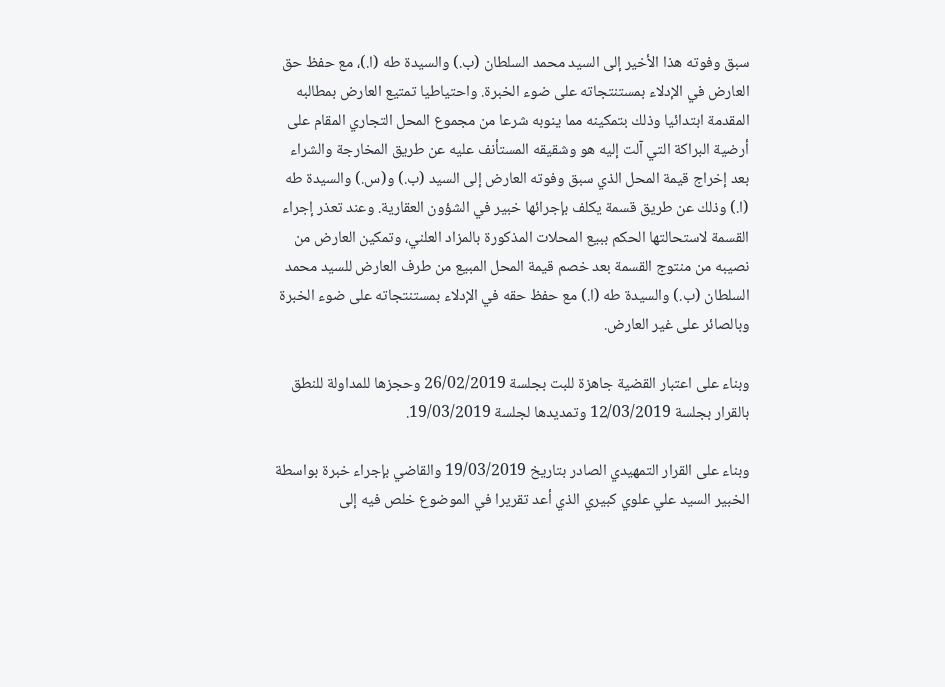سبق وفوته هذا الأخير إلى السيد محمد السلطان (ب.) والسيدة طه (ا.)، مع حفظ حق العارض في الإدلاء بمستنتجاته على ضوء الخبرة. واحتياطيا تمتيع العارض بمطالبه المقدمة ابتدائيا وذلك بتمكينه مما ينوبه شرعا من مجموع المحل التجاري المقام على أرضية البراكة التي آلت إليه هو وشقيقه المستأنف عليه عن طريق المخارجة والشراء بعد إخراج قيمة المحل الذي سبق وفوته العارض إلى السيد (ب.) و(س.) والسيدة طه (ا.) وذلك عن طريق قسمة يكلف بإجرائها خبير في الشؤون العقارية. وعند تعذر إجراء القسمة لاستحالتها الحكم ببيع المحلات المذكورة بالمزاد العلني، وتمكين العارض من نصيبه من منتوج القسمة بعد خصم قيمة المحل المبيع من طرف العارض للسيد محمد السلطان (ب.) والسيدة طه (ا.) مع حفظ حقه في الإدلاء بمستنتجاته على ضوء الخبرة وبالصائر على غير العارض.

وبناء على اعتبار القضية جاهزة للبت بجلسة 26/02/2019 وحجزها للمداولة للنطق بالقرار بجلسة 12/03/2019 وتمديدها لجلسة 19/03/2019.

وبناء على القرار التمهيدي الصادر بتاريخ 19/03/2019 والقاضي بإجراء خبرة بواسطة الخبير السيد علي علوي كبيري الذي أعد تقريرا في الموضوع خلص فيه إلى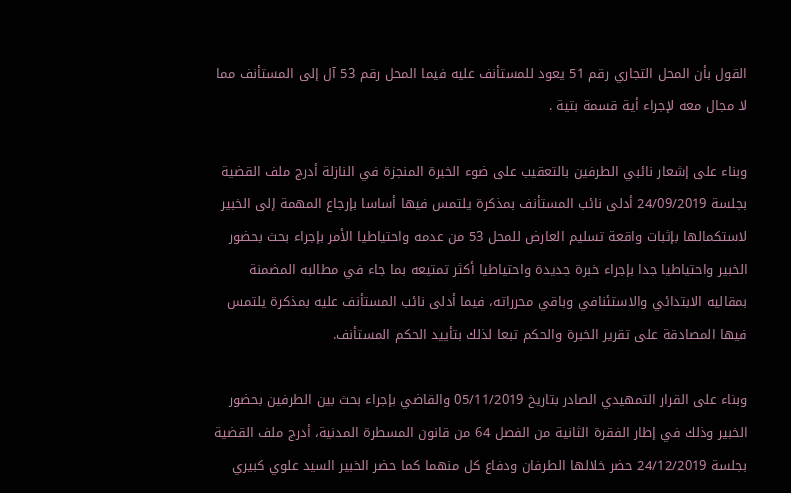القول بأن المحل التجاري رقم 51 يعود للمستأنف عليه فيما المحل رقم 53 آل إلى المستأنف مما لا مجال معه لإجراء أية قسمة بتية .

وبناء على إشعار نائبي الطرفين بالتعقيب على ضوء الخبرة المنجزة في النازلة أدرج ملف القضية بجلسة 24/09/2019 أدلى نائب المستأنف بمذكرة يلتمس فيها أساسا بإرجاع المهمة إلى الخبير لاستكمالها بإثبات واقعة تسليم العارض للمحل 53 من عدمه واحتياطيا الأمر بإجراء بحث بحضور الخبير واحتياطيا جدا بإجراء خبرة جديدة واحتياطيا أكثر تمتيعه بما جاء في مطالبه المضمنة بمقاليه الابتدائي والاستئنافي وباقي محرراته، فيما أدلى نائب المستأنف عليه بمذكرة يلتمس فيها المصادقة على تقرير الخبرة والحكم تبعا لذلك بتأييد الحكم المستأنف.

وبناء على القرار التمهيدي الصادر بتاريخ 05/11/2019 والقاضي بإجراء بحث بين الطرفين بحضور الخبير وذلك في إطار الفقرة الثانية من الفصل 64 من قانون المسطرة المدنية، أدرج ملف القضية بجلسة 24/12/2019 حضر خلالها الطرفان ودفاع كل منهما كما حضر الخبير السيد علوي كبيري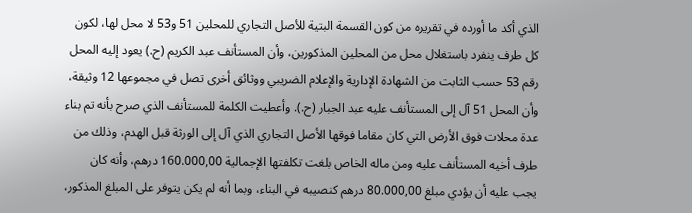الذي أكد ما أورده في تقريره من كون القسمة البتية للأصل التجاري للمحلين 51 و53 لا محل لها، لكون كل طرف ينفرد باستغلال محل من المحلين المذكورين، وأن المستأنف عبد الكريم (ح.) يعود إليه المحل رقم 53 حسب الثابت من الشهادة الإدارية والإعلام الضريبي ووثائق أخرى تصل في مجموعها 12 وثيقة، وأن المحل 51 آل إلى المستأنف عليه عبد الجبار (ح.). وأعطيت الكلمة للمستأنف الذي صرح بأنه تم بناء عدة محلات فوق الأرض التي كان مقاما فوقها الأصل التجاري الذي آل إلى الورثة قبل الهدم، وذلك من طرف أخيه المستأنف عليه ومن ماله الخاص بلغت تكلفتها الإجمالية 160.000,00 درهم، وأنه كان يجب عليه أن يؤدي مبلغ 80.000,00 درهم كنصيبه في البناء، وبما أنه لم يكن يتوفر على المبلغ المذكور،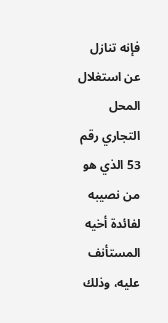فإنه تنازل عن استغلال المحل التجاري رقم 53 الذي هو من نصيبه لفائدة أخيه المستأنف عليه، وذلك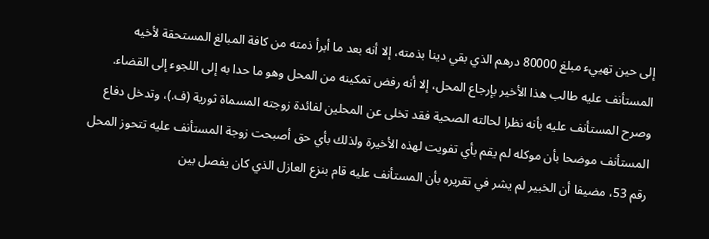إلى حين تهييء مبلغ 80000 درهم الذي بقي دينا بذمته، إلا أنه بعد ما أبرأ ذمته من كافة المبالغ المستحقة لأخيه المستأنف عليه طالب هذا الأخير بإرجاع المحل، إلا أنه رفض تمكينه من المحل وهو ما حدا به إلى اللجوء إلى القضاء. وصرح المستأنف عليه بأنه نظرا لحالته الصحية فقد تخلى عن المحلين لفائدة زوجته المسماة ثورية (ف.)، وتدخل دفاع المستأنف موضحا بأن موكله لم يقم بأي تفويت لهذه الأخيرة ولذلك بأي حق أصبحت زوجة المستأنف عليه تتحوز المحل رقم 53، مضيفا أن الخبير لم يشر في تقريره بأن المستأنف عليه قام بنزع العازل الذي كان يفصل بين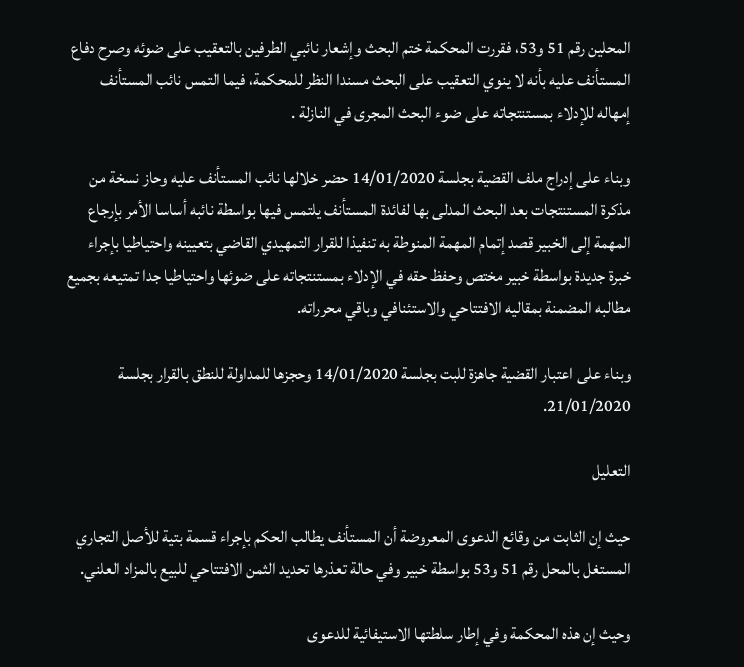المحلين رقم 51 و53، فقررت المحكمة ختم البحث وإشعار نائبي الطرفين بالتعقيب على ضوئه وصرح دفاع المستأنف عليه بأنه لا ينوي التعقيب على البحث مسندا النظر للمحكمة، فيما التمس نائب المستأنف إمهاله للإدلاء بمستنتجاته على ضوء البحث المجرى في النازلة .

وبناء على إدراج ملف القضية بجلسة 14/01/2020 حضر خلالها نائب المستأنف عليه وحاز نسخة من مذكرة المستنتجات بعد البحث المدلى بها لفائدة المستأنف يلتمس فيها بواسطة نائبه أساسا الأمر بإرجاع المهمة إلى الخبير قصد إتمام المهمة المنوطة به تنفيذا للقرار التمهيدي القاضي بتعيينه واحتياطيا بإجراء خبرة جديدة بواسطة خبير مختص وحفظ حقه في الإدلاء بمستنتجاته على ضوئها واحتياطيا جدا تمتيعه بجميع مطالبه المضمنة بمقاليه الافتتاحي والاستئنافي وباقي محرراته.

وبناء على اعتبار القضية جاهزة للبت بجلسة 14/01/2020 وحجزها للمداولة للنطق بالقرار بجلسة 21/01/2020.

التعليل

حيث إن الثابت من وقائع الدعوى المعروضة أن المستأنف يطالب الحكم بإجراء قسمة بتية للأصل التجاري المستغل بالمحل رقم 51 و53 بواسطة خبير وفي حالة تعذرها تحديد الثمن الافتتاحي للبيع بالمزاد العلني.

وحيث إن هذه المحكمة وفي إطار سلطتها الاستيفائية للدعوى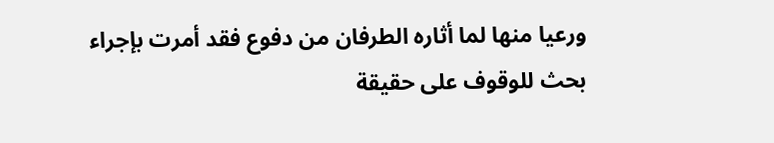ورعيا منها لما أثاره الطرفان من دفوع فقد أمرت بإجراء بحث للوقوف على حقيقة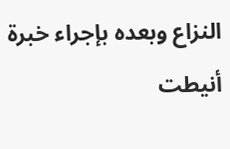النزاع وبعده بإجراء خبرة أنيطت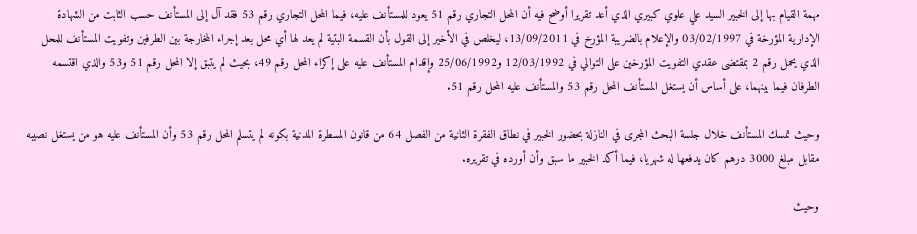مهمة القيام بها إلى الخبير السيد علي علوي كبيري الذي أعد تقريرا أوضح فيه أن المحل التجاري رقم 51 يعود للمستأنف عليه، فيما المحل التجاري رقم 53 فقد آل إلى المستأنف حسب الثابت من الشهادة الإدارية المؤرخة في 03/02/1997 والإعلام بالضريبة المؤرخ في 13/09/2011، ليخلص في الأخير إلى القول بأن القسمة البتية لم يعد لها أي محل بعد إجراء المخارجة بين الطرفين وتفويت المستأنف للمحل الذي يحمل رقم 2 بمقتضى عقدي التفويت المؤرخين على التوالي في 12/03/1992 و25/06/1992 وإقدام المستأنف عليه على إكراء المحل رقم 49، بحيث لم يتبق إلا المحل رقم 51 و53 والذي اقتسمه الطرفان فيما بينهما، على أساس أن يستغل المستأنف المحل رقم 53 والمستأنف عليه المحل رقم 51.

وحيث تمسك المستأنف خلال جلسة البحث المجرى في النازلة بحضور الخبير في نطاق الفقرة الثانية من الفصل 64 من قانون المسطرة المدنية بكونه لم يتسلم المحل رقم 53 وأن المستأنف عليه هو من يستغل نصيبه مقابل مبلغ 3000 درهم كان يدفعها له شهريا، فيما أكد الخبير ما سبق وأن أورده في تقريره.

وحيث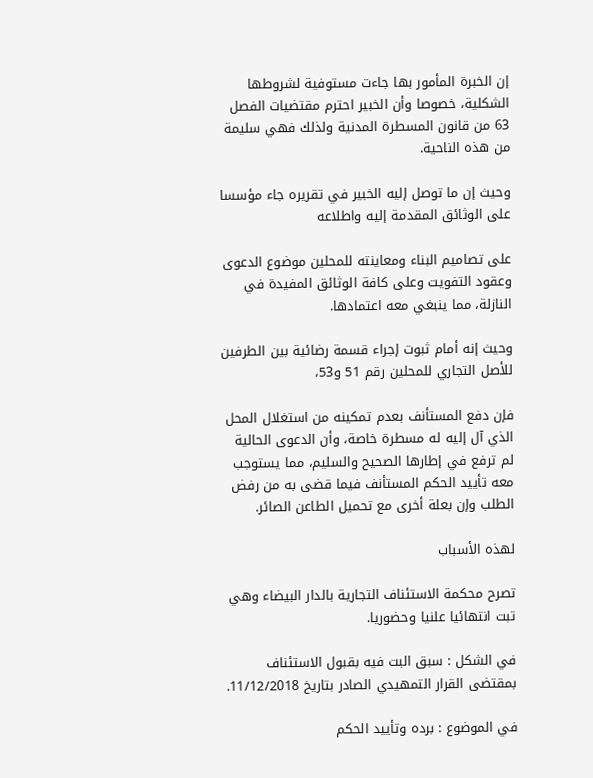إن الخبرة المأمور بها جاءت مستوفية لشروطها الشكلية، خصوصا وأن الخبير احترم مقتضيات الفصل 63 من قانون المسطرة المدنية ولذلك فهي سليمة من هذه الناحية.

وحيث إن ما توصل إليه الخبير في تقريره جاء مؤسسا على الوثائق المقدمة إليه واطلاعه

على تصاميم البناء ومعاينته للمحلين موضوع الدعوى وعقود التفويت وعلى كافة الوثائق المفيدة في النازلة، مما ينبغي معه اعتمادها.

وحيث إنه أمام ثبوت إجراء قسمة رضائية بين الطرفين للأصل التجاري للمحلين رقم 51 و53،

فإن دفع المستأنف بعدم تمكينه من استغلال المحل الذي آل إليه له مسطرة خاصة، وأن الدعوى الحالية لم ترفع في إطارها الصحيح والسليم، مما يستوجب معه تأييد الحكم المستأنف فيما قضى به من رفض الطلب وإن بعلة أخرى مع تحميل الطاعن الصائر.

لهذه الأسباب

تصرح محكمة الاستئناف التجارية بالدار البيضاء وهي تبت انتهائيا علنيا وحضوريا.

في الشكل : سبق البت فيه بقبول الاستئناف بمقتضى القرار التمهيدي الصادر بتاريخ 11/12/2018.

في الموضوع : برده وتأييد الحكم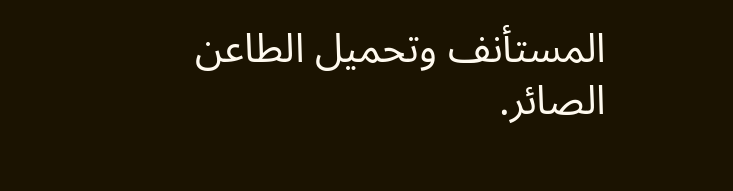المستأنف وتحميل الطاعن الصائر.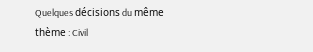Quelques décisions du même thème : Civil